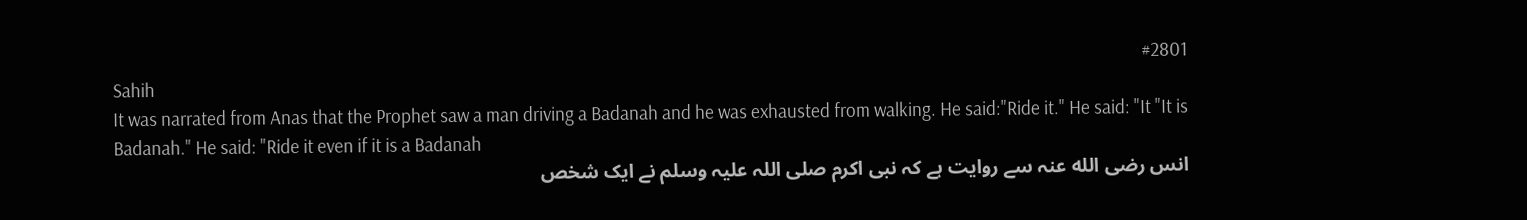#2801
Sahih
It was narrated from Anas that the Prophet saw a man driving a Badanah and he was exhausted from walking. He said:"Ride it." He said: "It "It is Badanah." He said: "Ride it even if it is a Badanah
انس رضی الله عنہ سے روایت ہے کہ نبی اکرم صلی اللہ علیہ وسلم نے ایک شخص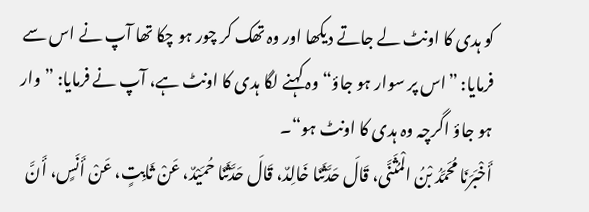کو ہدی کا اونٹ لے جاتے دیکھا اور وہ تھک کر چور ہو چکا تھا آپ نے اس سے فرمایا: ”اس پر سوار ہو جاؤ“ وہ کہنے لگا ہدی کا اونٹ ہے، آپ نے فرمایا: ”وار ہو جاؤ اگرچہ وہ ہدی کا اونٹ ہو“۔
أَخْبَرَنَا مُحَمَّدُ بْنُ الْمُثَنَّى، قَالَ حَدَّثَنَا خَالِدٌ، قَالَ حَدَّثَنَا حُمَيْدٌ، عَنْ ثَابِتٍ، عَنْ أَنَسٍ، أَنَّ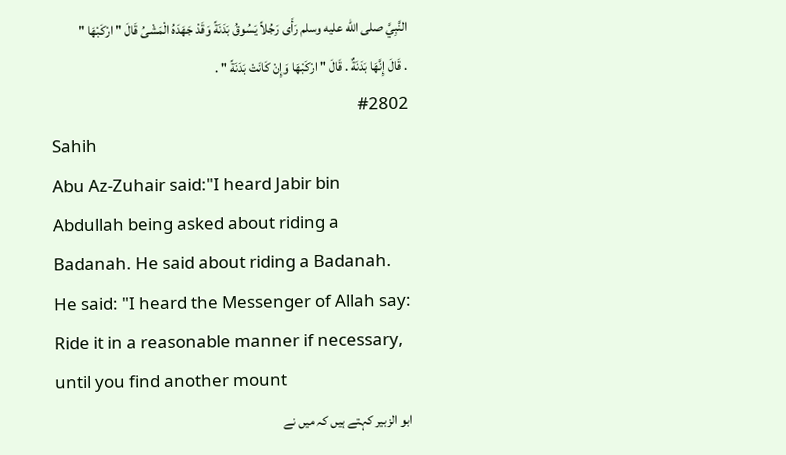النَّبِيَّ صلى الله عليه وسلم رَأَى رَجُلاً يَسُوقُ بَدَنَةً وَقَدْ جَهَدَهُ الْمَشْىُ قَالَ " ارْكَبْهَا " . قَالَ إِنَّهَا بَدَنَةٌ . قَالَ " ارْكَبْهَا وَإِنْ كَانَتْ بَدَنَةً " .
#2802
Sahih
Abu Az-Zuhair said:"I heard Jabir bin Abdullah being asked about riding a Badanah. He said about riding a Badanah. He said: "I heard the Messenger of Allah say: Ride it in a reasonable manner if necessary, until you find another mount
ابو الزبیر کہتے ہیں کہ میں نے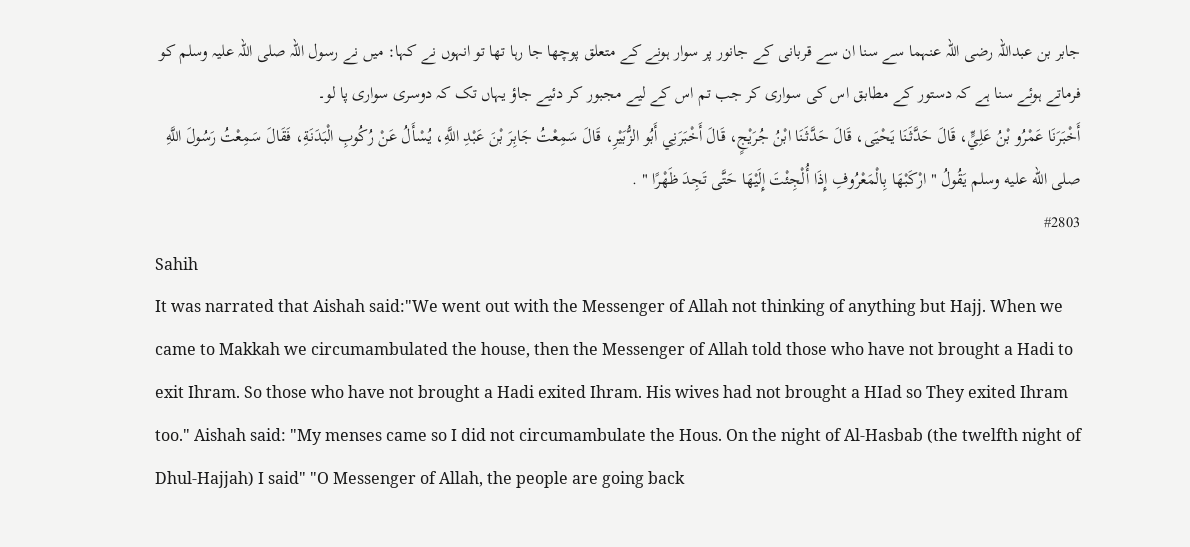جابر بن عبداللہ رضی اللہ عنہما سے سنا ان سے قربانی کے جانور پر سوار ہونے کے متعلق پوچھا جا رہا تھا تو انہوں نے کہا: میں نے رسول اللہ صلی اللہ علیہ وسلم کو فرماتے ہوئے سنا ہے کہ دستور کے مطابق اس کی سواری کر جب تم اس کے لیے مجبور کر دئیے جاؤ یہاں تک کہ دوسری سواری پا لو۔
أَخْبَرَنَا عَمْرُو بْنُ عَلِيٍّ، قَالَ حَدَّثَنَا يَحْيَى، قَالَ حَدَّثَنَا ابْنُ جُرَيْجٍ، قَالَ أَخْبَرَنِي أَبُو الزُّبَيْرِ، قَالَ سَمِعْتُ جَابِرَ بْنَ عَبْدِ اللَّهِ، يُسْأَلُ عَنْ رُكُوبِ الْبَدَنَةِ، فَقَالَ سَمِعْتُ رَسُولَ اللَّهِ صلى الله عليه وسلم يَقُولُ " ارْكَبْهَا بِالْمَعْرُوفِ إِذَا أُلْجِئْتَ إِلَيْهَا حَتَّى تَجِدَ ظَهْرًا " .
#2803
Sahih
It was narrated that Aishah said:"We went out with the Messenger of Allah not thinking of anything but Hajj. When we came to Makkah we circumambulated the house, then the Messenger of Allah told those who have not brought a Hadi to exit Ihram. So those who have not brought a Hadi exited Ihram. His wives had not brought a HIad so They exited Ihram too." Aishah said: "My menses came so I did not circumambulate the Hous. On the night of Al-Hasbab (the twelfth night of Dhul-Hajjah) I said" "O Messenger of Allah, the people are going back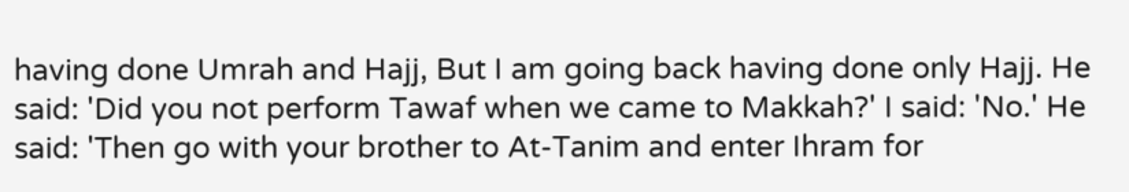having done Umrah and Hajj, But I am going back having done only Hajj. He said: 'Did you not perform Tawaf when we came to Makkah?' I said: 'No.' He said: 'Then go with your brother to At-Tanim and enter Ihram for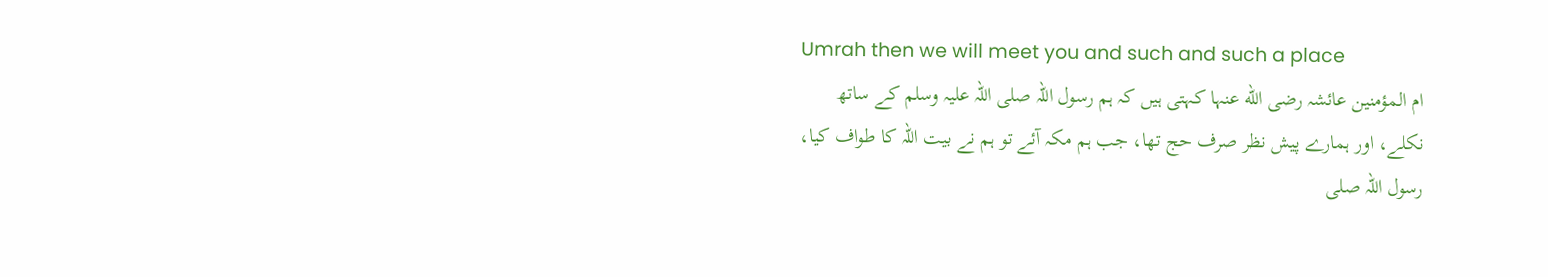Umrah then we will meet you and such and such a place
ام المؤمنین عائشہ رضی الله عنہا کہتی ہیں کہ ہم رسول اللہ صلی اللہ علیہ وسلم کے ساتھ نکلے، اور ہمارے پیش نظر صرف حج تھا، جب ہم مکہ آئے تو ہم نے بیت اللہ کا طواف کیا، رسول اللہ صلی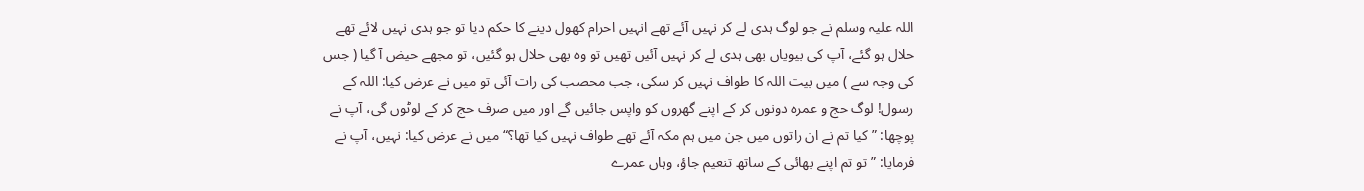اللہ علیہ وسلم نے جو لوگ ہدی لے کر نہیں آئے تھے انہیں احرام کھول دینے کا حکم دیا تو جو ہدی نہیں لائے تھے حلال ہو گئے، آپ کی بیویاں بھی ہدی لے کر نہیں آئیں تھیں تو وہ بھی حلال ہو گئیں، تو مجھے حیض آ گیا ( جس کی وجہ سے ) میں بیت اللہ کا طواف نہیں کر سکی، جب محصب کی رات آئی تو میں نے عرض کیا: اللہ کے رسول! لوگ حج و عمرہ دونوں کر کے اپنے گھروں کو واپس جائیں گے اور میں صرف حج کر کے لوٹوں گی، آپ نے پوچھا: ”کیا تم نے ان راتوں میں جن میں ہم مکہ آئے تھے طواف نہیں کیا تھا؟“ میں نے عرض کیا: نہیں، آپ نے فرمایا: ”تو تم اپنے بھائی کے ساتھ تنعیم جاؤ، وہاں عمرے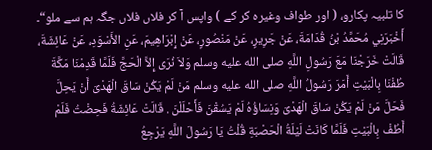کا تلبیہ پکارو، ( اور طواف وغیرہ کر کے ) واپس آ کر فلاں فلاں جگہ ہم سے ملو“۔
أَخْبَرَنِي مُحَمَّدُ بْنُ قُدَامَةَ، عَنْ جَرِيرٍ، عَنْ مَنْصُورٍ، عَنْ إِبْرَاهِيمَ، عَنِ الأَسْوَدِ، عَنْ عَائِشَةَ، قَالَتْ خَرَجْنَا مَعَ رَسُولِ اللَّهِ صلى الله عليه وسلم وَلاَ نُرَى إِلاَّ الْحَجَّ فَلَمَّا قَدِمْنَا مَكَّةَ طُفْنَا بِالْبَيْتِ أَمَرَ رَسُولُ اللَّهِ صلى الله عليه وسلم مَنْ لَمْ يَكُنْ سَاقَ الْهَدْىَ أَنْ يَحِلَّ فَحَلَّ مَنْ لَمْ يَكُنْ سَاقَ الْهَدْىَ وَنِسَاؤُهُ لَمْ يَسُقْنَ فَأَحْلَلْنَ . قَالَتْ عَائِشَةُ فَحِضْتُ فَلَمْ أَطُفْ بِالْبَيْتِ فَلَمَّا كَانَتْ لَيْلَةُ الْحَصْبَةِ قُلْتُ يَا رَسُولَ اللَّهِ يَرْجِعُ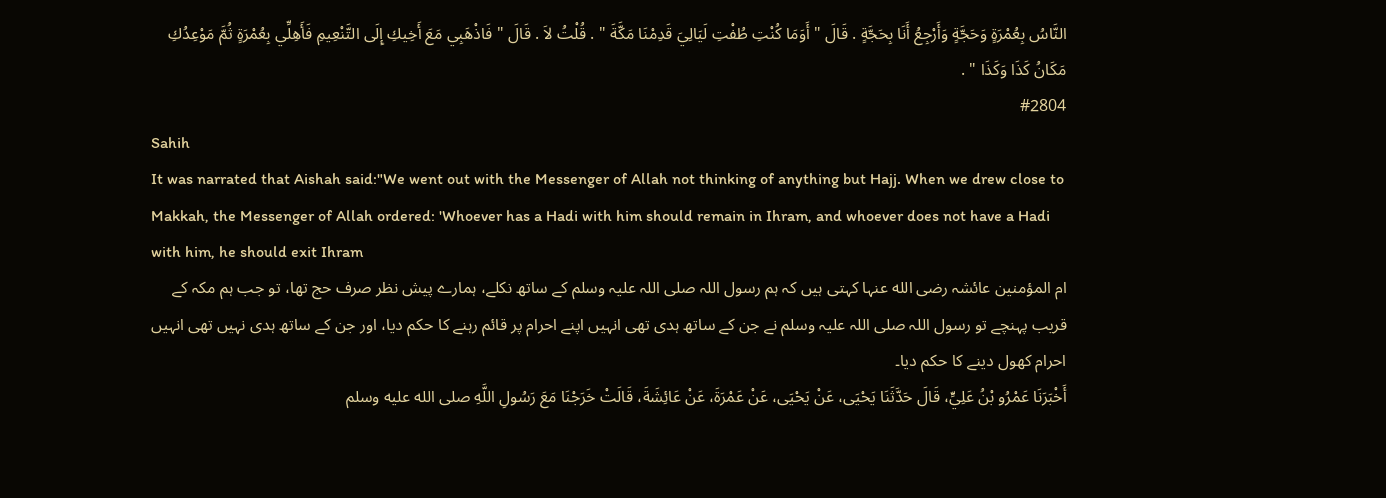النَّاسُ بِعُمْرَةٍ وَحَجَّةٍ وَأَرْجِعُ أَنَا بِحَجَّةٍ . قَالَ " أَوَمَا كُنْتِ طُفْتِ لَيَالِيَ قَدِمْنَا مَكَّةَ " . قُلْتُ لاَ . قَالَ " فَاذْهَبِي مَعَ أَخِيكِ إِلَى التَّنْعِيمِ فَأَهِلِّي بِعُمْرَةٍ ثُمَّ مَوْعِدُكِ مَكَانُ كَذَا وَكَذَا " .
#2804
Sahih
It was narrated that Aishah said:"We went out with the Messenger of Allah not thinking of anything but Hajj. When we drew close to Makkah, the Messenger of Allah ordered: 'Whoever has a Hadi with him should remain in Ihram, and whoever does not have a Hadi with him, he should exit Ihram
ام المؤمنین عائشہ رضی الله عنہا کہتی ہیں کہ ہم رسول اللہ صلی اللہ علیہ وسلم کے ساتھ نکلے، ہمارے پیش نظر صرف حج تھا، تو جب ہم مکہ کے قریب پہنچے تو رسول اللہ صلی اللہ علیہ وسلم نے جن کے ساتھ ہدی تھی انہیں اپنے احرام پر قائم رہنے کا حکم دیا، اور جن کے ساتھ ہدی نہیں تھی انہیں احرام کھول دینے کا حکم دیا۔
أَخْبَرَنَا عَمْرُو بْنُ عَلِيٍّ، قَالَ حَدَّثَنَا يَحْيَى، عَنْ يَحْيَى، عَنْ عَمْرَةَ، عَنْ عَائِشَةَ، قَالَتْ خَرَجْنَا مَعَ رَسُولِ اللَّهِ صلى الله عليه وسلم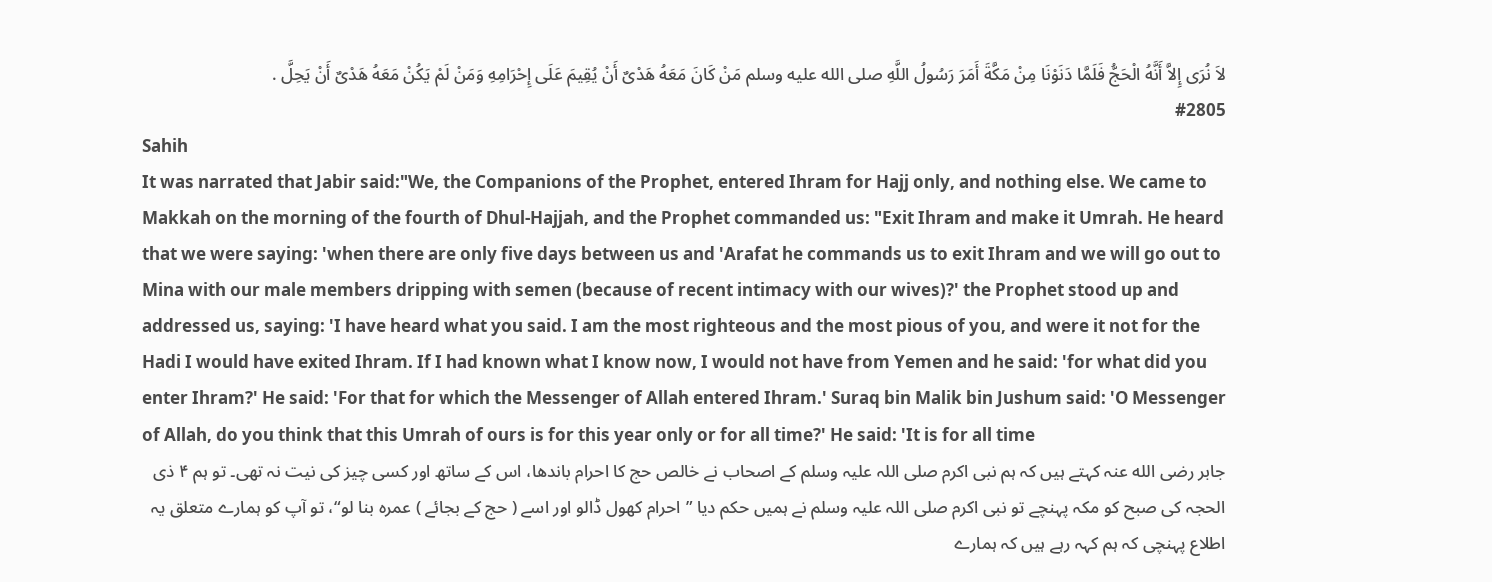لاَ نُرَى إِلاَّ أَنَّهُ الْحَجُّ فَلَمَّا دَنَوْنَا مِنْ مَكَّةَ أَمَرَ رَسُولُ اللَّهِ صلى الله عليه وسلم مَنْ كَانَ مَعَهُ هَدْىٌ أَنْ يُقِيمَ عَلَى إِحْرَامِهِ وَمَنْ لَمْ يَكُنْ مَعَهُ هَدْىٌ أَنْ يَحِلَّ .
#2805
Sahih
It was narrated that Jabir said:"We, the Companions of the Prophet, entered Ihram for Hajj only, and nothing else. We came to Makkah on the morning of the fourth of Dhul-Hajjah, and the Prophet commanded us: "Exit Ihram and make it Umrah. He heard that we were saying: 'when there are only five days between us and 'Arafat he commands us to exit Ihram and we will go out to Mina with our male members dripping with semen (because of recent intimacy with our wives)?' the Prophet stood up and addressed us, saying: 'I have heard what you said. I am the most righteous and the most pious of you, and were it not for the Hadi I would have exited Ihram. If I had known what I know now, I would not have from Yemen and he said: 'for what did you enter Ihram?' He said: 'For that for which the Messenger of Allah entered Ihram.' Suraq bin Malik bin Jushum said: 'O Messenger of Allah, do you think that this Umrah of ours is for this year only or for all time?' He said: 'It is for all time
جابر رضی الله عنہ کہتے ہیں کہ ہم نبی اکرم صلی اللہ علیہ وسلم کے اصحاب نے خالص حج کا احرام باندھا، اس کے ساتھ اور کسی چیز کی نیت نہ تھی۔ تو ہم ۴ ذی الحجہ کی صبح کو مکہ پہنچے تو نبی اکرم صلی اللہ علیہ وسلم نے ہمیں حکم دیا ”احرام کھول ڈالو اور اسے ( حج کے بجائے ) عمرہ بنا لو“، تو آپ کو ہمارے متعلق یہ اطلاع پہنچی کہ ہم کہہ رہے ہیں کہ ہمارے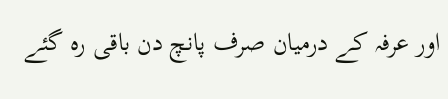اور عرفہ کے درمیان صرف پانچ دن باقی رہ گئے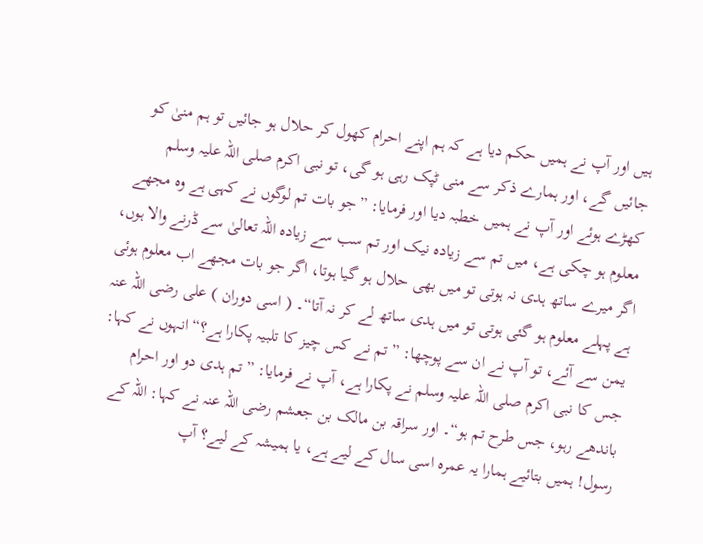ہیں اور آپ نے ہمیں حکم دیا ہے کہ ہم اپنے احرام کھول کر حلال ہو جائیں تو ہم منیٰ کو جائیں گے، اور ہمارے ذکر سے منی ٹپک رہی ہو گی، تو نبی اکرم صلی اللہ علیہ وسلم کھڑے ہوئے اور آپ نے ہمیں خطبہ دیا اور فرمایا: ”جو بات تم لوگوں نے کہی ہے وہ مجھے معلوم ہو چکی ہے، میں تم سے زیادہ نیک اور تم سب سے زیادہ اللہ تعالیٰ سے ڈرنے والا ہوں، اگر میرے ساتھ ہدی نہ ہوتی تو میں بھی حلال ہو گیا ہوتا، اگر جو بات مجھے اب معلوم ہوئی ہے پہلے معلوم ہو گئی ہوتی تو میں ہدی ساتھ لے کر نہ آتا“۔ ( اسی دوران ) علی رضی اللہ عنہ یمن سے آئے، تو آپ نے ان سے پوچھا: ”تم نے کس چیز کا تلبیہ پکارا ہے؟“ انہوں نے کہا: جس کا نبی اکرم صلی اللہ علیہ وسلم نے پکارا ہے، آپ نے فرمایا: ”تم ہدی دو اور احرام باندھے رہو، جس طرح تم ہو“۔ اور سراقہ بن مالک بن جعشم رضی اللہ عنہ نے کہا: اللہ کے رسول! ہمیں بتائیے ہمارا یہ عمرہ اسی سال کے لیے ہے، یا ہمیشہ کے لیے؟ آپ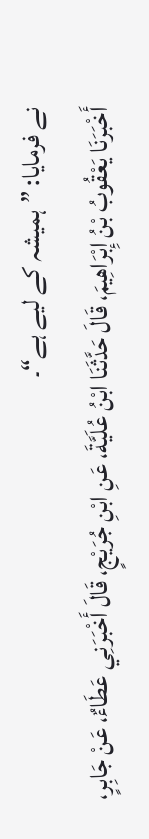نے فرمایا: ”ہمیشہ کے لیے ہے“۔
أَخْبَرَنَا يَعْقُوبُ بْنُ إِبْرَاهِيمَ، قَالَ حَدَّثَنَا ابْنُ عُلَيَّةَ، عَنِ ابْنِ جُرَيْجٍ، قَالَ أَخْبَرَنِي عَطَاءٌ، عَنْ جَابِرٍ،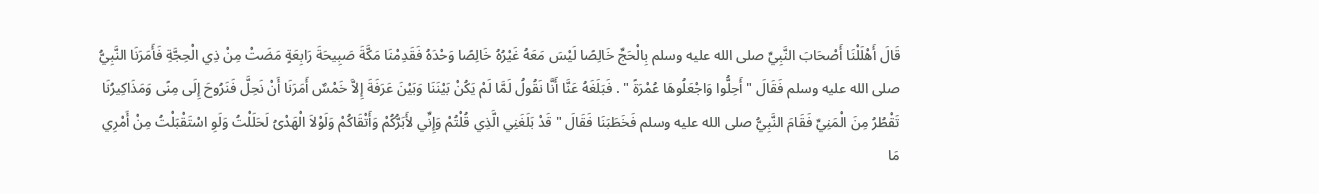قَالَ أَهْلَلْنَا أَصْحَابَ النَّبِيِّ صلى الله عليه وسلم بِالْحَجِّ خَالِصًا لَيْسَ مَعَهُ غَيْرُهُ خَالِصًا وَحْدَهُ فَقَدِمْنَا مَكَّةَ صَبِيحَةَ رَابِعَةٍ مَضَتْ مِنْ ذِي الْحِجَّةِ فَأَمَرَنَا النَّبِيُّ صلى الله عليه وسلم فَقَالَ " أَحِلُّوا وَاجْعَلُوهَا عُمْرَةً " . فَبَلَغَهُ عَنَّا أَنَّا نَقُولُ لَمَّا لَمْ يَكُنْ بَيْنَنَا وَبَيْنَ عَرَفَةَ إِلاَّ خَمْسٌ أَمَرَنَا أَنْ نَحِلَّ فَنَرُوحَ إِلَى مِنًى وَمَذَاكِيرُنَا تَقْطُرُ مِنَ الْمَنِيِّ فَقَامَ النَّبِيُّ صلى الله عليه وسلم فَخَطَبَنَا فَقَالَ " قَدْ بَلَغَنِي الَّذِي قُلْتُمْ وَإِنِّي لأَبَرُّكُمْ وَأَتْقَاكُمْ وَلَوْلاَ الْهَدْىُ لَحَلَلْتُ وَلَوِ اسْتَقْبَلْتُ مِنْ أَمْرِي مَا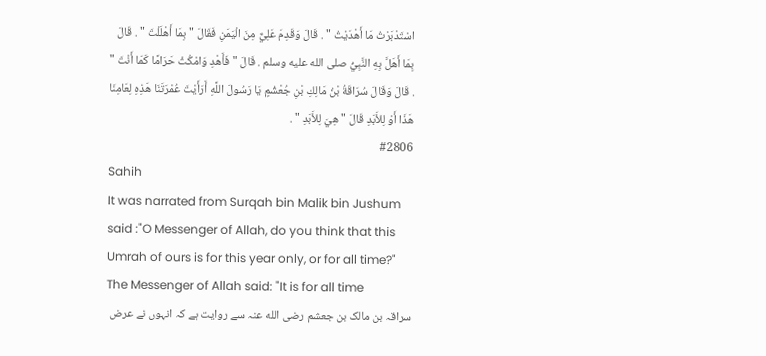اسْتَدْبَرْتُ مَا أَهْدَيْتُ " . قَالَ وَقَدِمَ عَلِيٌّ مِنَ الْيَمَنِ فَقَالَ " بِمَا أَهْلَلْتَ " . قَالَ بِمَا أَهَلَّ بِهِ النَّبِيُّ صلى الله عليه وسلم . قَالَ " فَأَهْدِ وَامْكُثْ حَرَامًا كَمَا أَنْتَ " . قَالَ وَقَالَ سُرَاقَةُ بْنُ مَالِكِ بْنِ جُعْشُمٍ يَا رَسُولَ اللَّهِ أَرَأَيْتَ عُمْرَتَنَا هَذِهِ لِعَامِنَا هَذَا أَوْ لِلأَبَدِ قَالَ " هِيَ لِلأَبَدِ " .
#2806
Sahih
It was narrated from Surqah bin Malik bin Jushum said :"O Messenger of Allah, do you think that this Umrah of ours is for this year only, or for all time?" The Messenger of Allah said: "It is for all time
سراقہ بن مالک بن جعشم رضی الله عنہ سے روایت ہے کہ انہوں نے عرض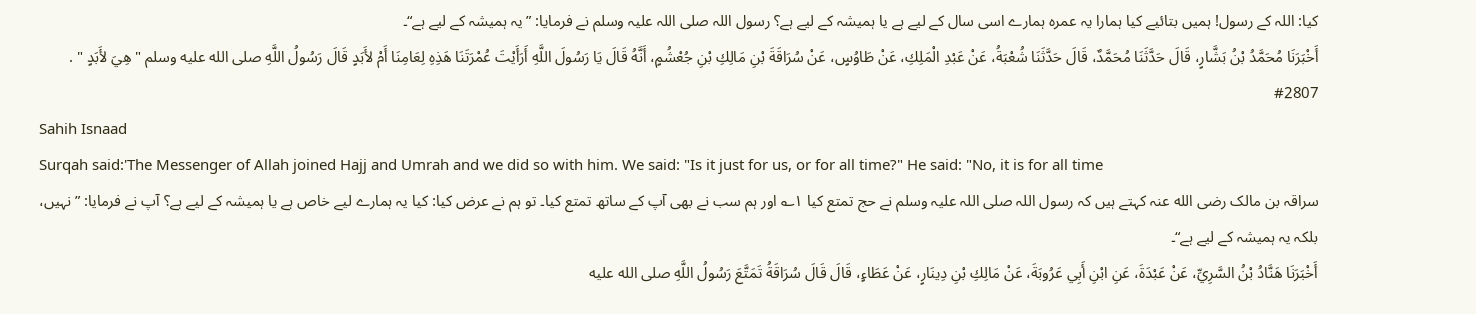کیا: اللہ کے رسول! ہمیں بتائیے کیا ہمارا یہ عمرہ ہمارے اسی سال کے لیے ہے یا ہمیشہ کے لیے ہے؟ رسول اللہ صلی اللہ علیہ وسلم نے فرمایا: ”یہ ہمیشہ کے لیے ہے“۔
أَخْبَرَنَا مُحَمَّدُ بْنُ بَشَّارٍ، قَالَ حَدَّثَنَا مُحَمَّدٌ، قَالَ حَدَّثَنَا شُعْبَةُ، عَنْ عَبْدِ الْمَلِكِ، عَنْ طَاوُسٍ، عَنْ سُرَاقَةَ بْنِ مَالِكِ بْنِ جُعْشُمٍ، أَنَّهُ قَالَ يَا رَسُولَ اللَّهِ أَرَأَيْتَ عُمْرَتَنَا هَذِهِ لِعَامِنَا أَمْ لأَبَدٍ قَالَ رَسُولُ اللَّهِ صلى الله عليه وسلم " هِيَ لأَبَدٍ " .
#2807
Sahih Isnaad
Surqah said:'The Messenger of Allah joined Hajj and Umrah and we did so with him. We said: "Is it just for us, or for all time?" He said: "No, it is for all time
سراقہ بن مالک رضی الله عنہ کہتے ہیں کہ رسول اللہ صلی اللہ علیہ وسلم نے حج تمتع کیا ۱؎ اور ہم سب نے بھی آپ کے ساتھ تمتع کیا۔ تو ہم نے عرض کیا: کیا یہ ہمارے لیے خاص ہے یا ہمیشہ کے لیے ہے؟ آپ نے فرمایا: ”نہیں، بلکہ یہ ہمیشہ کے لیے ہے“۔
أَخْبَرَنَا هَنَّادُ بْنُ السَّرِيِّ، عَنْ عَبْدَةَ، عَنِ ابْنِ أَبِي عَرُوبَةَ، عَنْ مَالِكِ بْنِ دِينَارٍ، عَنْ عَطَاءٍ، قَالَ قَالَ سُرَاقَةُ تَمَتَّعَ رَسُولُ اللَّهِ صلى الله عليه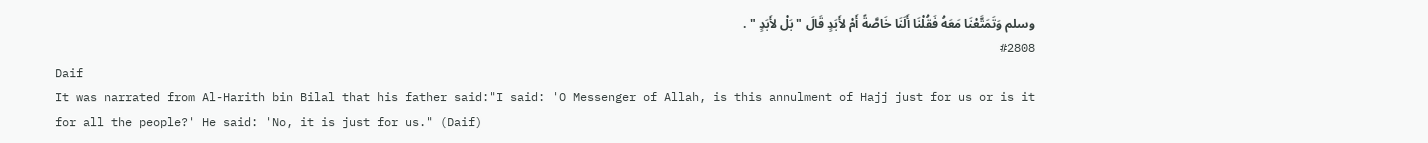وسلم وَتَمَتَّعْنَا مَعَهُ فَقُلْنَا أَلَنَا خَاصَّةً أَمْ لأَبَدٍ قَالَ " بَلْ لأَبَدٍ " .
#2808
Daif
It was narrated from Al-Harith bin Bilal that his father said:"I said: 'O Messenger of Allah, is this annulment of Hajj just for us or is it for all the people?' He said: 'No, it is just for us." (Daif)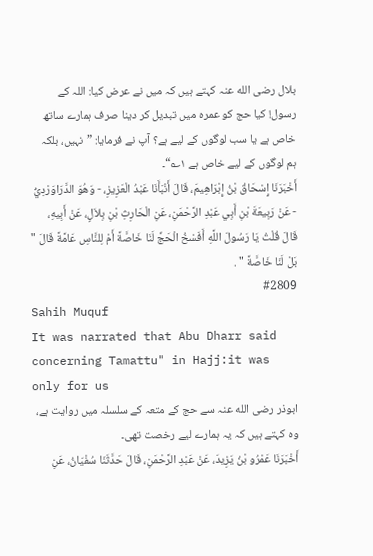بلال رضی الله عنہ کہتے ہیں کہ میں نے عرض کیا: اللہ کے رسول! کیا حج کو عمرہ میں تبدیل کر دینا صرف ہمارے ساتھ خاص ہے یا سب لوگوں کے لیے ہے؟ آپ نے فرمایا: ”نہیں، بلکہ ہم لوگوں کے لیے خاص ہے ۱؎“۔
أَخْبَرَنَا إِسْحَاقُ بْنُ إِبْرَاهِيمَ، قَالَ أَنْبَأَنَا عَبْدُ الْعَزِيزِ، - وَهُوَ الدَّرَاوَرْدِيُّ - عَنْ رَبِيعَةَ بْنِ أَبِي عَبْدِ الرَّحْمَنِ، عَنِ الْحَارِثِ بْنِ بِلاَلٍ، عَنْ أَبِيهِ، قَالَ قُلْتُ يَا رَسُولَ اللَّهِ أَفَسْخُ الْحَجِّ لَنَا خَاصَّةً أَمْ لِلنَّاسِ عَامَّةً قَالَ " بَلْ لَنَا خَاصَّةً " .
#2809
Sahih Muquf
It was narrated that Abu Dharr said concerning Tamattu" in Hajj:it was only for us
ابوذر رضی الله عنہ سے حج کے متعہ کے سلسلہ میں روایت ہے، وہ کہتے ہیں کہ یہ ہمارے لیے رخصت تھی۔
أَخْبَرَنَا عَمْرُو بْنُ يَزِيدَ، عَنْ عَبْدِ الرَّحْمَنِ، قَالَ حَدَّثَنَا سُفْيَانُ، عَنِ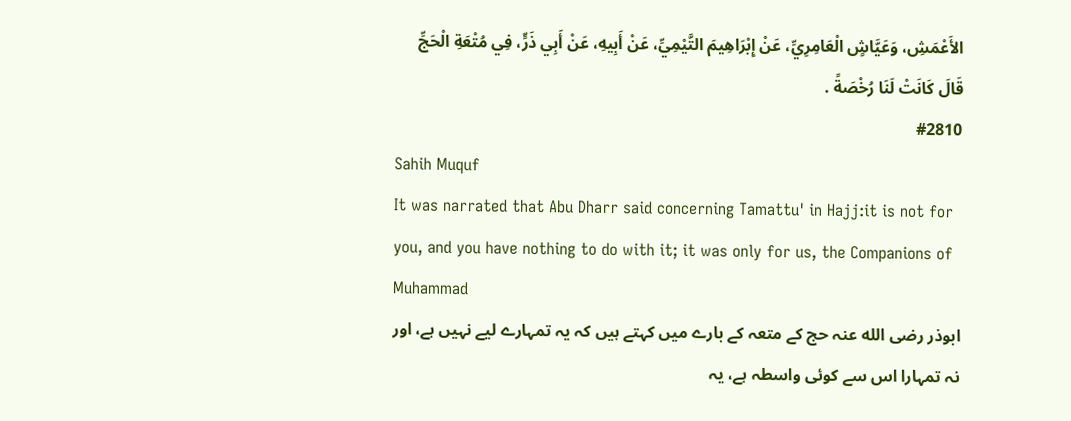الأَعْمَشِ، وَعَيَّاشٍ الْعَامِرِيِّ، عَنْ إِبْرَاهِيمَ التَّيْمِيِّ، عَنْ أَبِيهِ، عَنْ أَبِي ذَرٍّ، فِي مُتْعَةِ الْحَجِّ قَالَ كَانَتْ لَنَا رُخْصَةً .
#2810
Sahih Muquf
It was narrated that Abu Dharr said concerning Tamattu' in Hajj:it is not for you, and you have nothing to do with it; it was only for us, the Companions of Muhammad
ابوذر رضی الله عنہ حج کے متعہ کے بارے میں کہتے ہیں کہ یہ تمہارے لیے نہیں ہے، اور نہ تمہارا اس سے کوئی واسطہ ہے، یہ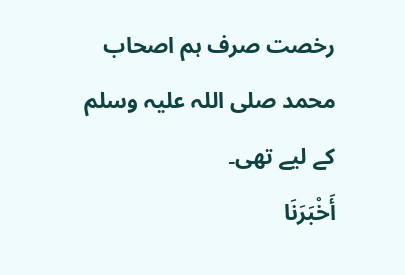رخصت صرف ہم اصحاب محمد صلی اللہ علیہ وسلم کے لیے تھی۔
أَخْبَرَنَا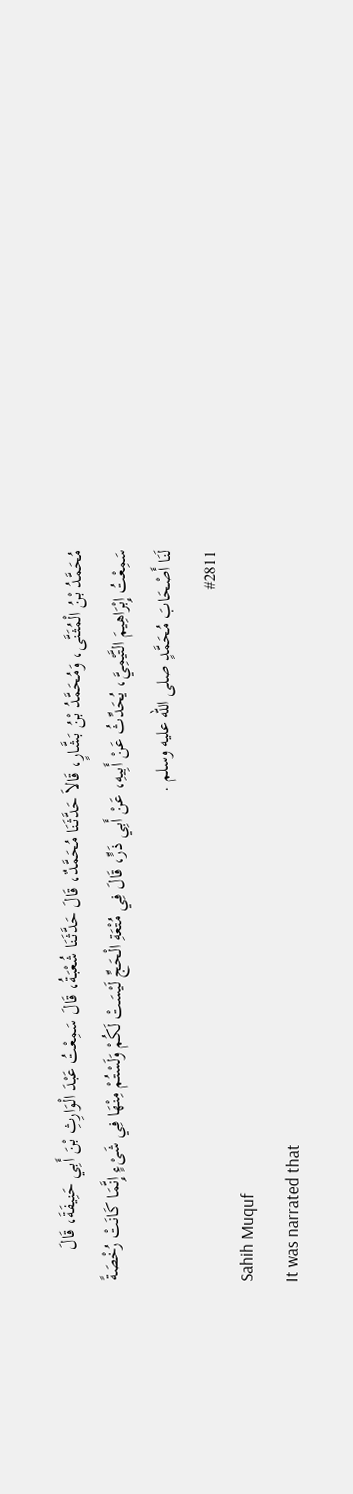مُحَمَّدُ بْنُ الْمُثَنَّى، وَمُحَمَّدُ بْنُ بَشَّارٍ، قَالاَ حَدَّثَنَا مُحَمَّدٌ، قَالَ حَدَّثَنَا شُعْبَةُ، قَالَ سَمِعْتُ عَبْدَ الْوَارِثِ بْنَ أَبِي حَنِيفَةَ، قَالَ سَمِعْتُ إِبْرَاهِيمَ التَّيْمِيَّ، يُحَدِّثُ عَنْ أَبِيهِ، عَنْ أَبِي ذَرٍّ، قَالَ فِي مُتْعَةِ الْحَجِّ لَيْسَتْ لَكُمْ وَلَسْتُمْ مِنْهَا فِي شَىْءٍ إِنَّمَا كَانَتْ رُخْصَةً لَنَا أَصْحَابَ مُحَمَّدٍ صلى الله عليه وسلم .
#2811
Sahih Muquf
It was narrated that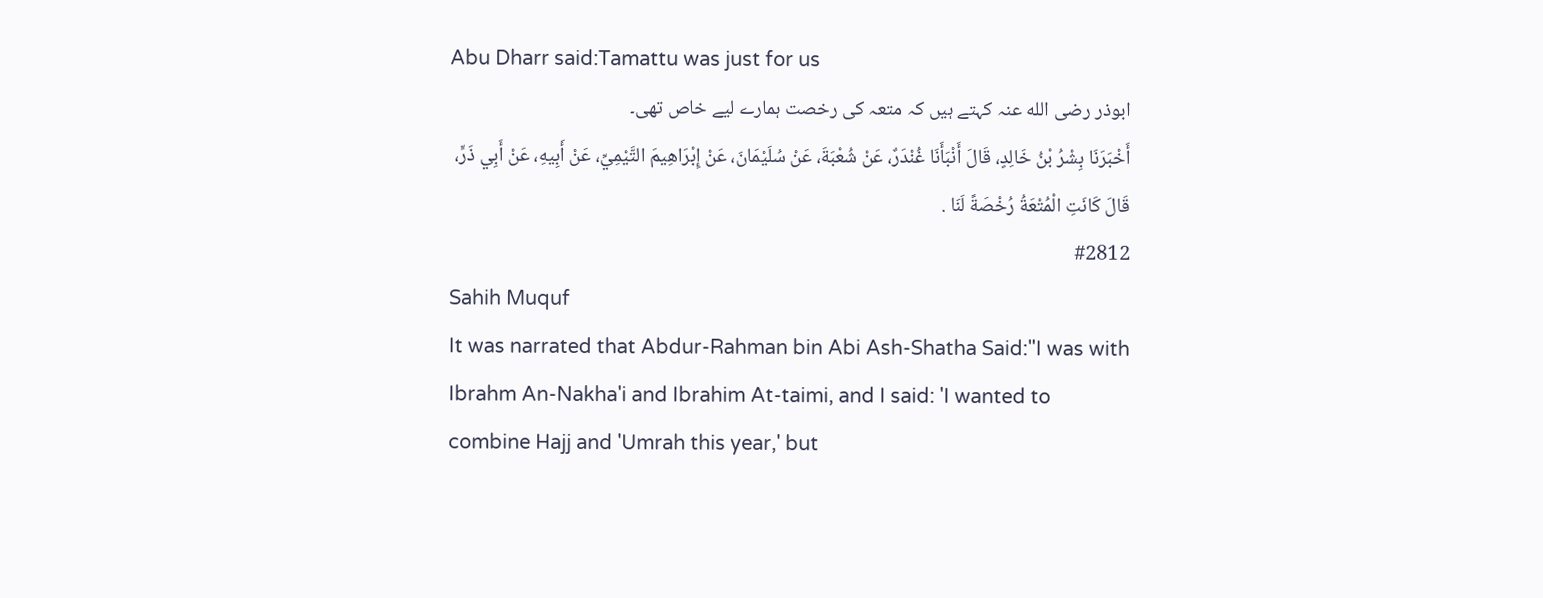Abu Dharr said:Tamattu was just for us
ابوذر رضی الله عنہ کہتے ہیں کہ متعہ کی رخصت ہمارے لیے خاص تھی۔
أَخْبَرَنَا بِشْرُ بْنُ خَالِدٍ، قَالَ أَنْبَأَنَا غُنْدَرٌ، عَنْ شُعْبَةَ، عَنْ سُلَيْمَانَ، عَنْ إِبْرَاهِيمَ التَّيْمِيِّ، عَنْ أَبِيهِ، عَنْ أَبِي ذَرٍّ، قَالَ كَانَتِ الْمُتْعَةُ رُخْصَةً لَنَا .
#2812
Sahih Muquf
It was narrated that Abdur-Rahman bin Abi Ash-Shatha Said:"I was with Ibrahm An-Nakha'i and Ibrahim At-taimi, and I said: 'I wanted to combine Hajj and 'Umrah this year,' but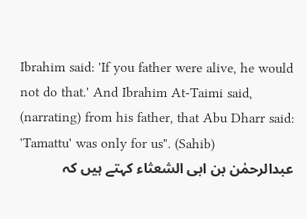Ibrahim said: 'If you father were alive, he would not do that.' And Ibrahim At-Taimi said, (narrating) from his father, that Abu Dharr said: 'Tamattu' was only for us". (Sahib)
عبدالرحمٰن بن ابی الشعثاء کہتے ہیں کہ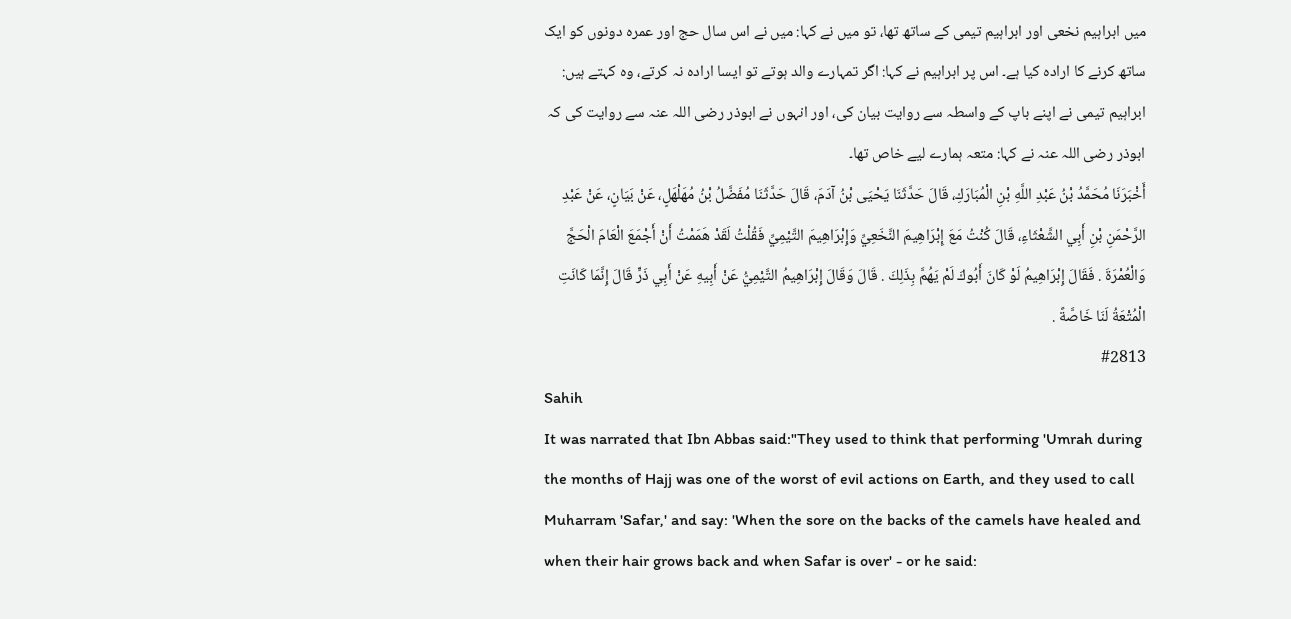میں ابراہیم نخعی اور ابراہیم تیمی کے ساتھ تھا، تو میں نے کہا: میں نے اس سال حج اور عمرہ دونوں کو ایک ساتھ کرنے کا ارادہ کیا ہے۔ اس پر ابراہیم نے کہا: اگر تمہارے والد ہوتے تو ایسا ارادہ نہ کرتے، وہ کہتے ہیں: ابراہیم تیمی نے اپنے باپ کے واسطہ سے روایت بیان کی، اور انہوں نے ابوذر رضی اللہ عنہ سے روایت کی کہ ابوذر رضی اللہ عنہ نے کہا: متعہ ہمارے لیے خاص تھا۔
أَخْبَرَنَا مُحَمَّدُ بْنُ عَبْدِ اللَّهِ بْنِ الْمُبَارَكِ، قَالَ حَدَّثَنَا يَحْيَى بْنُ آدَمَ، قَالَ حَدَّثَنَا مُفَضَّلُ بْنُ مُهَلْهَلٍ، عَنْ بَيَانٍ، عَنْ عَبْدِ الرَّحْمَنِ بْنِ أَبِي الشَّعْثَاءِ، قَالَ كُنْتُ مَعَ إِبْرَاهِيمَ النَّخَعِيِّ وَإِبْرَاهِيمَ التَّيْمِيِّ فَقُلْتُ لَقَدْ هَمَمْتُ أَنْ أَجْمَعَ الْعَامَ الْحَجَّ وَالْعُمْرَةَ . فَقَالَ إِبْرَاهِيمُ لَوْ كَانَ أَبُوكَ لَمْ يَهُمَّ بِذَلِكَ . قَالَ وَقَالَ إِبْرَاهِيمُ التَّيْمِيُّ عَنْ أَبِيهِ عَنْ أَبِي ذَرٍّ قَالَ إِنَّمَا كَانَتِ الْمُتْعَةُ لَنَا خَاصَّةً .
#2813
Sahih
It was narrated that Ibn Abbas said:"They used to think that performing 'Umrah during the months of Hajj was one of the worst of evil actions on Earth, and they used to call Muharram 'Safar,' and say: 'When the sore on the backs of the camels have healed and when their hair grows back and when Safar is over' - or he said: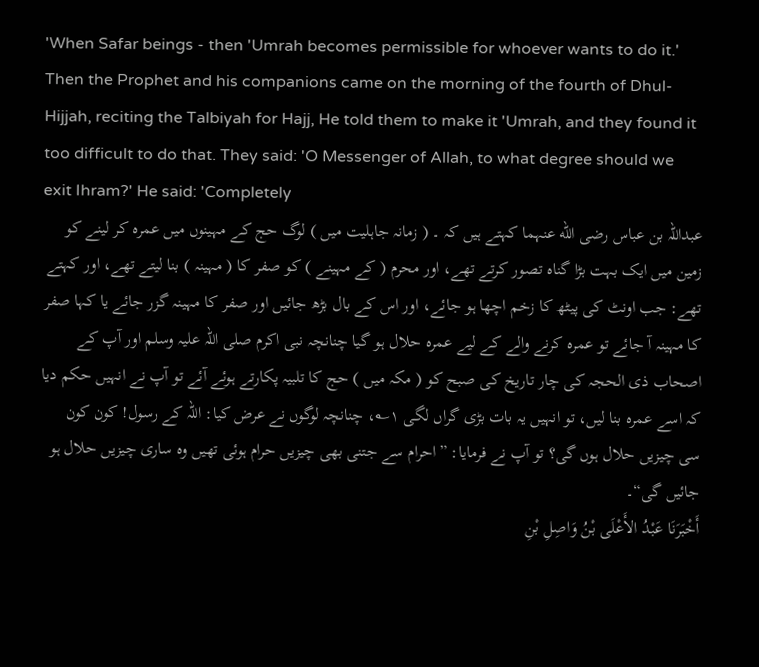'When Safar beings - then 'Umrah becomes permissible for whoever wants to do it.' Then the Prophet and his companions came on the morning of the fourth of Dhul-Hijjah, reciting the Talbiyah for Hajj, He told them to make it 'Umrah, and they found it too difficult to do that. They said: 'O Messenger of Allah, to what degree should we exit Ihram?' He said: 'Completely
عبداللہ بن عباس رضی الله عنہما کہتے ہیں کہ ۔ ( زمانہ جاہلیت میں ) لوگ حج کے مہینوں میں عمرہ کر لینے کو زمین میں ایک بہت بڑا گناہ تصور کرتے تھے، اور محرم ( کے مہینے ) کو صفر کا ( مہینہ ) بنا لیتے تھے، اور کہتے تھے: جب اونٹ کی پیٹھ کا زخم اچھا ہو جائے، اور اس کے بال بڑھ جائیں اور صفر کا مہینہ گزر جائے یا کہا صفر کا مہینہ آ جائے تو عمرہ کرنے والے کے لیے عمرہ حلال ہو گیا چنانچہ نبی اکرم صلی اللہ علیہ وسلم اور آپ کے اصحاب ذی الحجہ کی چار تاریخ کی صبح کو ( مکہ میں ) حج کا تلبیہ پکارتے ہوئے آئے تو آپ نے انہیں حکم دیا کہ اسے عمرہ بنا لیں، تو انہیں یہ بات بڑی گراں لگی ۱؎، چنانچہ لوگوں نے عرض کیا: اللہ کے رسول! کون کون سی چیزیں حلال ہوں گی؟ تو آپ نے فرمایا: ”احرام سے جتنی بھی چیزیں حرام ہوئی تھیں وہ ساری چیزیں حلال ہو جائیں گی“۔
أَخْبَرَنَا عَبْدُ الأَعْلَى بْنُ وَاصِلِ بْنِ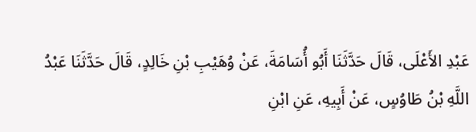عَبْدِ الأَعْلَى، قَالَ حَدَّثَنَا أَبُو أُسَامَةَ، عَنْ وُهَيْبِ بْنِ خَالِدٍ، قَالَ حَدَّثَنَا عَبْدُ اللَّهِ بْنُ طَاوُسٍ، عَنْ أَبِيهِ، عَنِ ابْنِ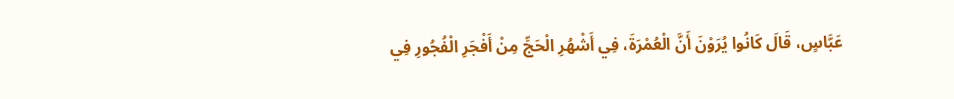عَبَّاسٍ، قَالَ كَانُوا يُرَوْنَ أَنَّ الْعُمْرَةَ، فِي أَشْهُرِ الْحَجِّ مِنْ أَفْجَرِ الْفُجُورِ فِي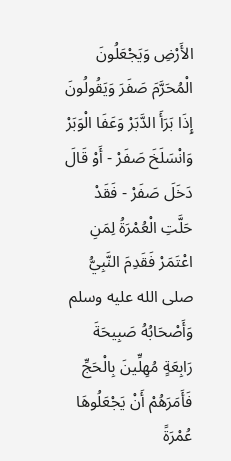الأَرْضِ وَيَجْعَلُونَ الْمُحَرَّمَ صَفَرَ وَيَقُولُونَ إِذَا بَرَأَ الدَّبَرْ وَعَفَا الْوَبَرْ وَانْسَلَخَ صَفَرْ - أَوْ قَالَ دَخَلَ صَفَرْ - فَقَدْ حَلَّتِ الْعُمْرَةُ لِمَنِ اعْتَمَرْ فَقَدِمَ النَّبِيُّ صلى الله عليه وسلم وَأَصْحَابُهُ صَبِيحَةَ رَابِعَةٍ مُهِلِّينَ بِالْحَجِّ فَأَمَرَهُمْ أَنْ يَجْعَلُوهَا عُمْرَةً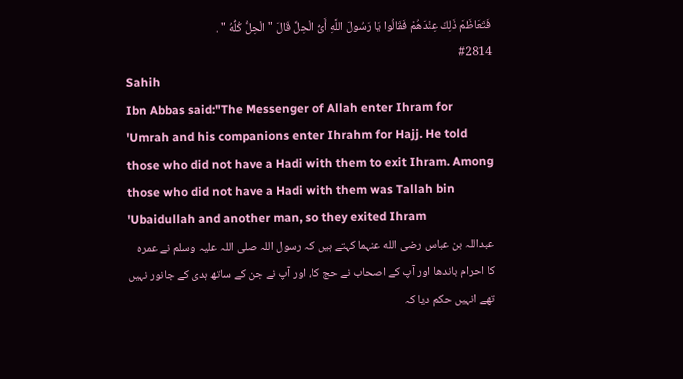فَتَعَاظَمَ ذَلِكَ عِنْدَهُمْ فَقَالُوا يَا رَسُولَ اللَّهِ أَىُّ الْحِلِّ قَالَ " الْحِلُّ كُلُّهُ " .
#2814
Sahih
Ibn Abbas said:"The Messenger of Allah enter Ihram for 'Umrah and his companions enter Ihrahm for Hajj. He told those who did not have a Hadi with them to exit Ihram. Among those who did not have a Hadi with them was Tallah bin 'Ubaidullah and another man, so they exited Ihram
عبداللہ بن عباس رضی الله عنہما کہتے ہیں کہ رسول اللہ صلی اللہ علیہ وسلم نے عمرہ کا احرام باندھا اور آپ کے اصحاب نے حج کا، اور آپ نے جن کے ساتھ ہدی کے جانور نہیں تھے انہیں حکم دیا کہ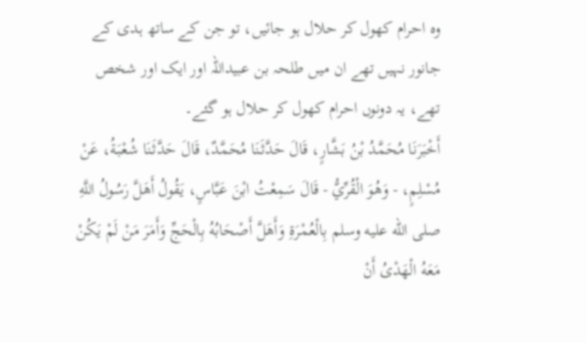وہ احرام کھول کر حلال ہو جائیں، تو جن کے ساتھ ہدی کے جانور نہیں تھے ان میں طلحہ بن عبیداللہ اور ایک اور شخص تھے، یہ دونوں احرام کھول کر حلال ہو گئے۔
أَخْبَرَنَا مُحَمَّدُ بْنُ بَشَّارٍ، قَالَ حَدَّثَنَا مُحَمَّدٌ، قَالَ حَدَّثَنَا شُعْبَةُ، عَنْ مُسْلِمٍ، - وَهُوَ الْقُرِّيُّ - قَالَ سَمِعْتُ ابْنَ عَبَّاسٍ، يَقُولُ أَهَلَّ رَسُولُ اللَّهِ صلى الله عليه وسلم بِالْعُمْرَةِ وَأَهَلَّ أَصْحَابُهُ بِالْحَجِّ وَأَمَرَ مَنْ لَمْ يَكُنْ مَعَهُ الْهَدْىُ أَنْ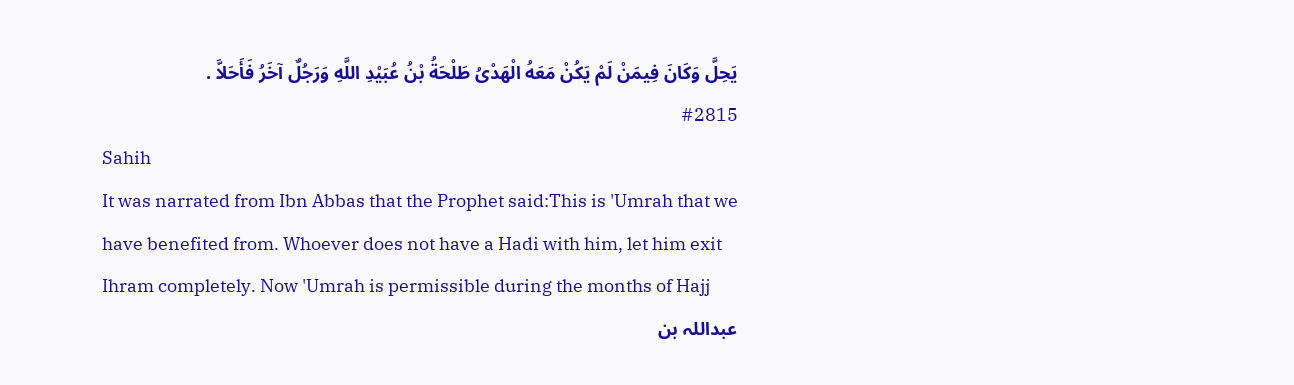يَحِلَّ وَكَانَ فِيمَنْ لَمْ يَكُنْ مَعَهُ الْهَدْىُ طَلْحَةُ بْنُ عُبَيْدِ اللَّهِ وَرَجُلٌ آخَرُ فَأَحَلاَّ .
#2815
Sahih
It was narrated from Ibn Abbas that the Prophet said:This is 'Umrah that we have benefited from. Whoever does not have a Hadi with him, let him exit Ihram completely. Now 'Umrah is permissible during the months of Hajj
عبداللہ بن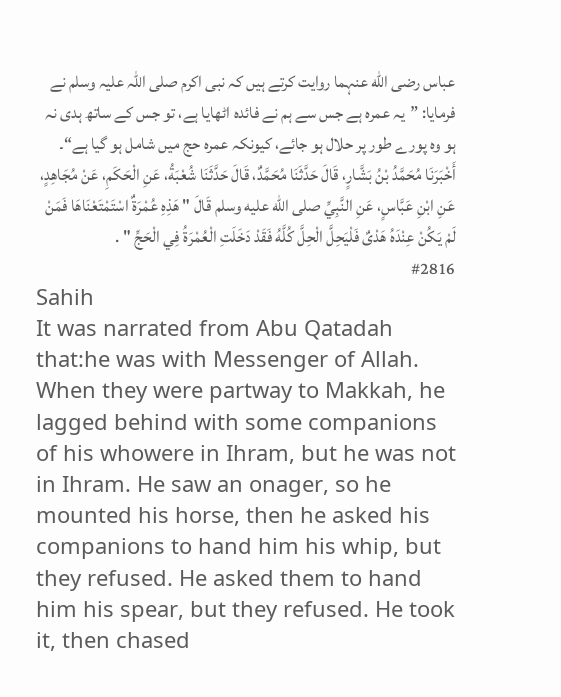عباس رضی الله عنہما روایت کرتے ہیں کہ نبی اکرم صلی اللہ علیہ وسلم نے فرمایا: ”یہ عمرہ ہے جس سے ہم نے فائدہ اٹھایا ہے، تو جس کے ساتھ ہدی نہ ہو وہ پورے طور پر حلال ہو جائے، کیونکہ عمرہ حج میں شامل ہو گیا ہے“۔
أَخْبَرَنَا مُحَمَّدُ بْنُ بَشَّارٍ، قَالَ حَدَّثَنَا مُحَمَّدٌ، قَالَ حَدَّثَنَا شُعْبَةُ، عَنِ الْحَكَمِ، عَنْ مُجَاهِدٍ، عَنِ ابْنِ عَبَّاسٍ، عَنِ النَّبِيِّ صلى الله عليه وسلم قَالَ " هَذِهِ عُمْرَةٌ اسْتَمْتَعْنَاهَا فَمَنْ لَمْ يَكُنْ عِنْدَهُ هَدْىٌ فَلْيَحِلَّ الْحِلَّ كُلَّهُ فَقَدْ دَخَلَتِ الْعُمْرَةُ فِي الْحَجِّ " .
#2816
Sahih
It was narrated from Abu Qatadah that:he was with Messenger of Allah. When they were partway to Makkah, he lagged behind with some companions of his whowere in Ihram, but he was not in Ihram. He saw an onager, so he mounted his horse, then he asked his companions to hand him his whip, but they refused. He asked them to hand him his spear, but they refused. He took it, then chased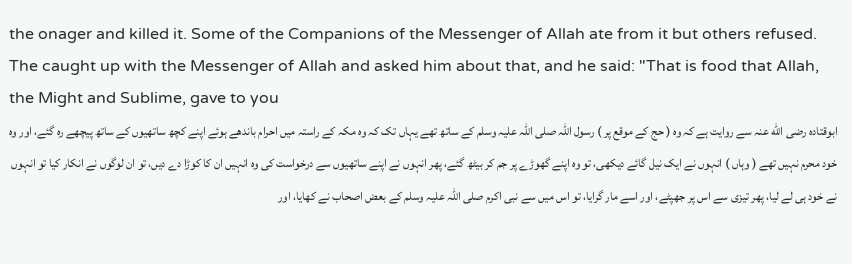the onager and killed it. Some of the Companions of the Messenger of Allah ate from it but others refused. The caught up with the Messenger of Allah and asked him about that, and he said: "That is food that Allah, the Might and Sublime, gave to you
ابوقتادہ رضی الله عنہ سے روایت ہے کہ وہ ( حج کے موقع پر ) رسول اللہ صلی اللہ علیہ وسلم کے ساتھ تھے یہاں تک کہ وہ مکہ کے راستہ میں احرام باندھے ہوئے اپنے کچھ ساتھیوں کے ساتھ پیچھے رہ گئے، اور وہ خود محرم نہیں تھے ( وہاں ) انہوں نے ایک نیل گائے دیکھی، تو وہ اپنے گھوڑے پر جم کر بیٹھ گئے، پھر انہوں نے اپنے ساتھیوں سے درخواست کی وہ انہیں ان کا کوڑا دے دیں، تو ان لوگوں نے انکار کیا تو انہوں نے خود ہی لے لیا، پھر تیزی سے اس پر جھپٹے، اور اسے مار گرایا، تو اس میں سے نبی اکرم صلی اللہ علیہ وسلم کے بعض اصحاب نے کھایا، اور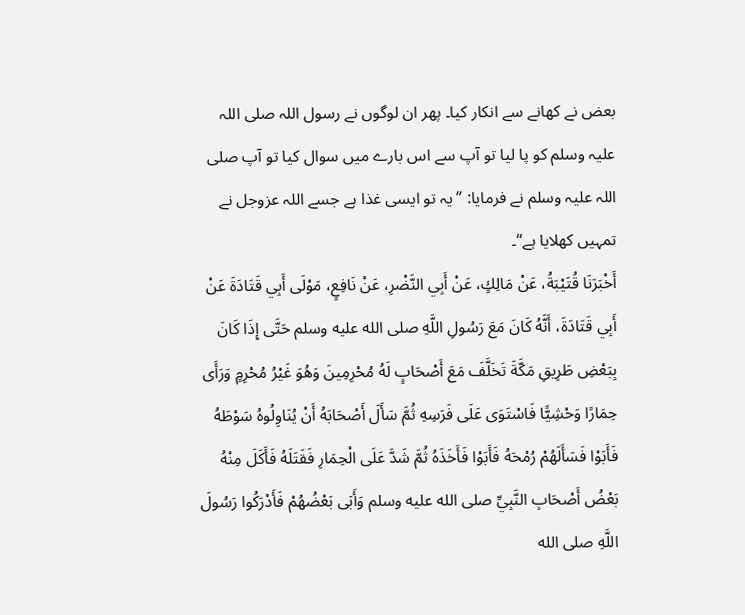بعض نے کھانے سے انکار کیا۔ پھر ان لوگوں نے رسول اللہ صلی اللہ علیہ وسلم کو پا لیا تو آپ سے اس بارے میں سوال کیا تو آپ صلی اللہ علیہ وسلم نے فرمایا: ”یہ تو ایسی غذا ہے جسے اللہ عزوجل نے تمہیں کھلایا ہے“۔
أَخْبَرَنَا قُتَيْبَةُ، عَنْ مَالِكٍ، عَنْ أَبِي النَّضْرِ، عَنْ نَافِعٍ، مَوْلَى أَبِي قَتَادَةَ عَنْ أَبِي قَتَادَةَ، أَنَّهُ كَانَ مَعَ رَسُولِ اللَّهِ صلى الله عليه وسلم حَتَّى إِذَا كَانَ بِبَعْضِ طَرِيقِ مَكَّةَ تَخَلَّفَ مَعَ أَصْحَابٍ لَهُ مُحْرِمِينَ وَهُوَ غَيْرُ مُحْرِمٍ وَرَأَى حِمَارًا وَحْشِيًّا فَاسْتَوَى عَلَى فَرَسِهِ ثُمَّ سَأَلَ أَصْحَابَهُ أَنْ يُنَاوِلُوهُ سَوْطَهُ فَأَبَوْا فَسَأَلَهُمْ رُمْحَهُ فَأَبَوْا فَأَخَذَهُ ثُمَّ شَدَّ عَلَى الْحِمَارِ فَقَتَلَهُ فَأَكَلَ مِنْهُ بَعْضُ أَصْحَابِ النَّبِيِّ صلى الله عليه وسلم وَأَبَى بَعْضُهُمْ فَأَدْرَكُوا رَسُولَ اللَّهِ صلى الله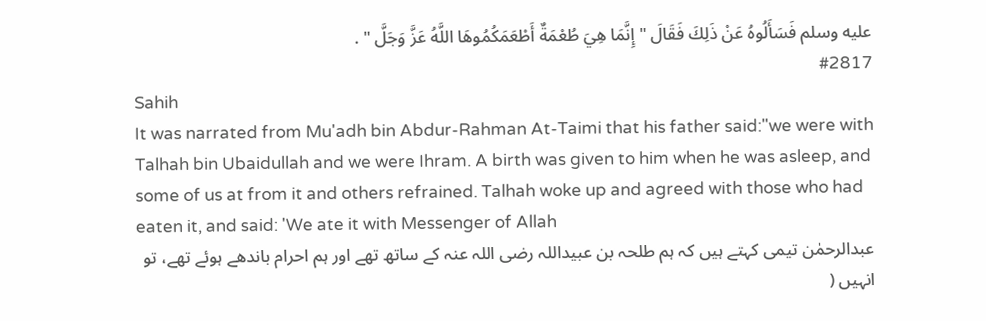عليه وسلم فَسَأَلُوهُ عَنْ ذَلِكَ فَقَالَ " إِنَّمَا هِيَ طُعْمَةٌ أَطْعَمَكُمُوهَا اللَّهُ عَزَّ وَجَلَّ " .
#2817
Sahih
It was narrated from Mu'adh bin Abdur-Rahman At-Taimi that his father said:"we were with Talhah bin Ubaidullah and we were Ihram. A birth was given to him when he was asleep, and some of us at from it and others refrained. Talhah woke up and agreed with those who had eaten it, and said: 'We ate it with Messenger of Allah
عبدالرحمٰن تیمی کہتے ہیں کہ ہم طلحہ بن عبیداللہ رضی اللہ عنہ کے ساتھ تھے اور ہم احرام باندھے ہوئے تھے، تو انہیں (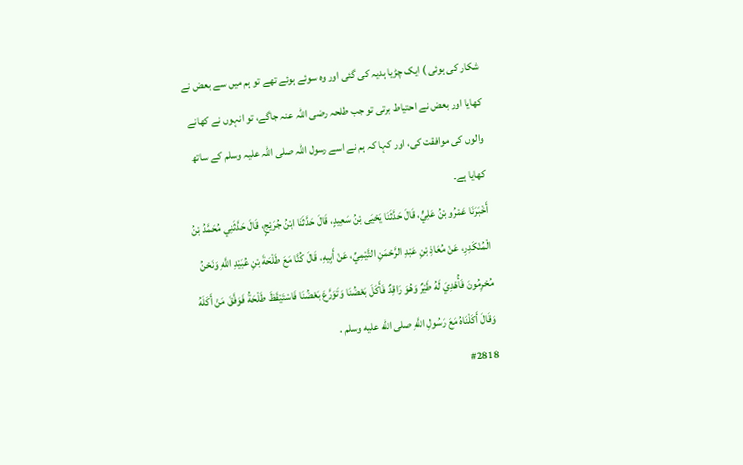شکار کی ہوئی ) ایک چڑیا ہدیہ کی گئی اور وہ سوئے ہوئے تھے تو ہم میں سے بعض نے کھایا اور بعض نے احتیاط برتی تو جب طلحہ رضی اللہ عنہ جاگے، تو انہوں نے کھانے والوں کی موافقت کی، اور کہا کہ ہم نے اسے رسول اللہ صلی اللہ علیہ وسلم کے ساتھ کھایا ہے۔
أَخْبَرَنَا عَمْرُو بْنُ عَلِيٍّ، قَالَ حَدَّثَنَا يَحْيَى بْنُ سَعِيدٍ، قَالَ حَدَّثَنَا ابْنُ جُرَيْجٍ، قَالَ حَدَّثَنِي مُحَمَّدُ بْنُ الْمُنْكَدِرِ، عَنْ مُعَاذِ بْنِ عَبْدِ الرَّحْمَنِ التَّيْمِيِّ، عَنْ أَبِيهِ، قَالَ كُنَّا مَعَ طَلْحَةَ بْنِ عُبَيْدِ اللَّهِ وَنَحْنُ مُحْرِمُونَ فَأُهْدِيَ لَهُ طَيْرٌ وَهُوَ رَاقِدٌ فَأَكَلَ بَعْضُنَا وَتَوَرَّعَ بَعْضُنَا فَاسْتَيْقَظَ طَلْحَةُ فَوَفَّقَ مَنْ أَكَلَهُ وَقَالَ أَكَلْنَاهُ مَعَ رَسُولِ اللَّهِ صلى الله عليه وسلم .
#2818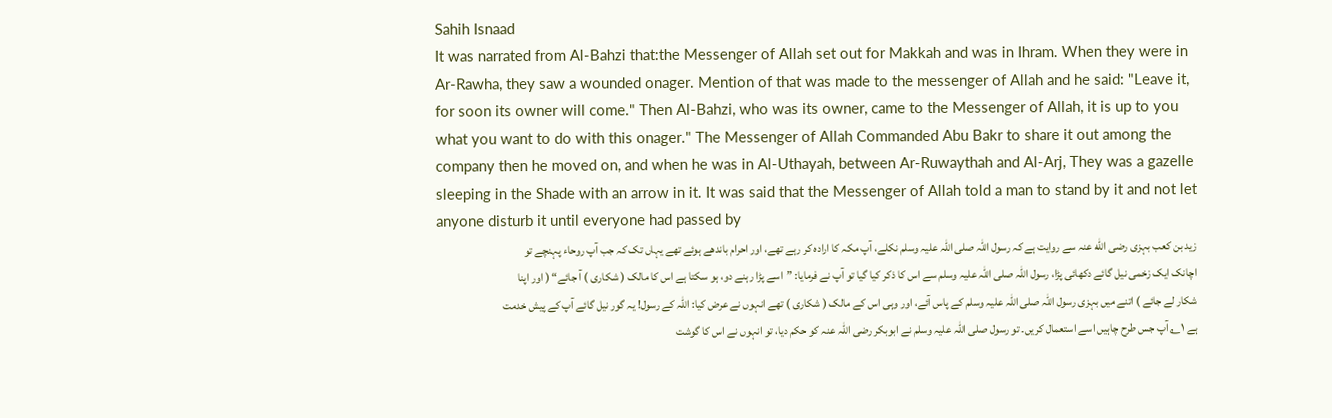Sahih Isnaad
It was narrated from Al-Bahzi that:the Messenger of Allah set out for Makkah and was in Ihram. When they were in Ar-Rawha, they saw a wounded onager. Mention of that was made to the messenger of Allah and he said: "Leave it, for soon its owner will come." Then Al-Bahzi, who was its owner, came to the Messenger of Allah, it is up to you what you want to do with this onager." The Messenger of Allah Commanded Abu Bakr to share it out among the company then he moved on, and when he was in Al-Uthayah, between Ar-Ruwaythah and Al-Arj, They was a gazelle sleeping in the Shade with an arrow in it. It was said that the Messenger of Allah told a man to stand by it and not let anyone disturb it until everyone had passed by
زید بن کعب بہزی رضی الله عنہ سے روایت ہے کہ رسول اللہ صلی اللہ علیہ وسلم نکلے، آپ مکہ کا ارادہ کر رہے تھے، اور احرام باندھے ہوئے تھے یہاں تک کہ جب آپ روحاء پہنچے تو اچانک ایک زخمی نیل گائے دکھائی پڑا، رسول اللہ صلی اللہ علیہ وسلم سے اس کا ذکر کیا گیا تو آپ نے فرمایا: ”اسے پڑا رہنے دو، ہو سکتا ہے اس کا مالک ( شکاری ) آ جائے“ ( اور اپنا شکار لے جائے ) اتنے میں بہزی رسول اللہ صلی اللہ علیہ وسلم کے پاس آئے، اور وہی اس کے مالک ( شکاری ) تھے انہوں نے عرض کیا: اللہ کے رسول! یہ گور نیل گائے آپ کے پیش خدمت ہے ۱؎ آپ جس طرح چاہیں اسے استعمال کریں۔ تو رسول صلی اللہ علیہ وسلم نے ابوبکر رضی اللہ عنہ کو حکم دیا، تو انہوں نے اس کا گوشت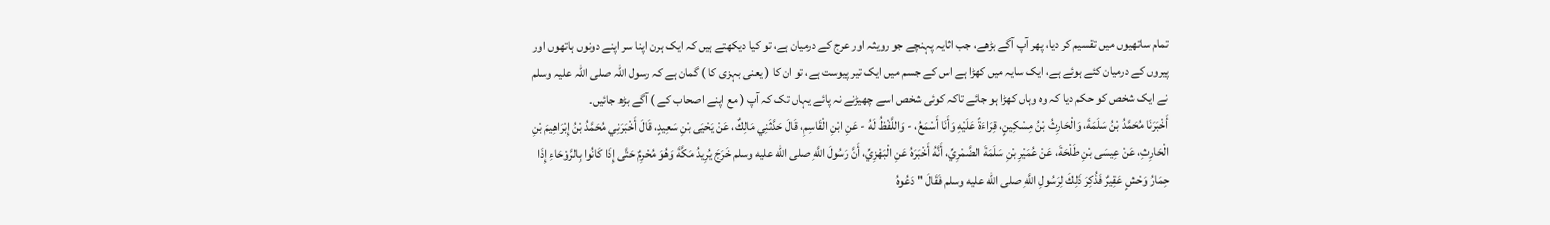تمام ساتھیوں میں تقسیم کر دیا، پھر آپ آگے بڑھے، جب اثایہ پہنچے جو رویثہ اور عرج کے درمیان ہے، تو کیا دیکھتے ہیں کہ ایک ہرن اپنا سر اپنے دونوں ہاتھوں اور پیروں کے درمیان کئے ہوئے ہے، ایک سایہ میں کھڑا ہے اس کے جسم میں ایک تیر پیوست ہے، تو ان کا ( یعنی بہزی کا ) گمان ہے کہ رسول اللہ صلی اللہ علیہ وسلم نے ایک شخص کو حکم دیا کہ وہ وہاں کھڑا ہو جائے تاکہ کوئی شخص اسے چھیڑنے نہ پائے یہاں تک کہ آپ ( مع اپنے اصحاب کے ) آگے بڑھ جائیں۔
أَخْبَرَنَا مُحَمَّدُ بْنُ سَلَمَةَ، وَالْحَارِثُ بْنُ مِسْكِينٍ، قِرَاءَةً عَلَيْهِ وَأَنَا أَسْمَعُ، - وَاللَّفْظُ لَهُ - عَنِ ابْنِ الْقَاسِمِ، قَالَ حَدَّثَنِي مَالِكٌ، عَنْ يَحْيَى بْنِ سَعِيدٍ، قَالَ أَخْبَرَنِي مُحَمَّدُ بْنُ إِبْرَاهِيمَ بْنِ الْحَارِثِ، عَنْ عِيسَى بْنِ طَلْحَةَ، عَنْ عُمَيْرِ بْنِ سَلَمَةَ الضَّمْرِيِّ، أَنَّهُ أَخْبَرَهُ عَنِ الْبَهْزِيِّ، أَنَّ رَسُولَ اللَّهِ صلى الله عليه وسلم خَرَجَ يُرِيدُ مَكَّةَ وَهُوَ مُحْرِمٌ حَتَّى إِذَا كَانُوا بِالرَّوْحَاءِ إِذَا حِمَارُ وَحْشٍ عَقِيرٌ فَذُكِرَ ذَلِكَ لِرَسُولِ اللَّهِ صلى الله عليه وسلم فَقَالَ " دَعُوهُ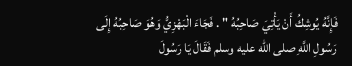فَإِنَّهُ يُوشِكُ أَنْ يَأْتِيَ صَاحِبُهُ " . فَجَاءَ الْبَهْزِيُّ وَهُوَ صَاحِبُهُ إِلَى رَسُولِ اللَّهِ صلى الله عليه وسلم فَقَالَ يَا رَسُولَ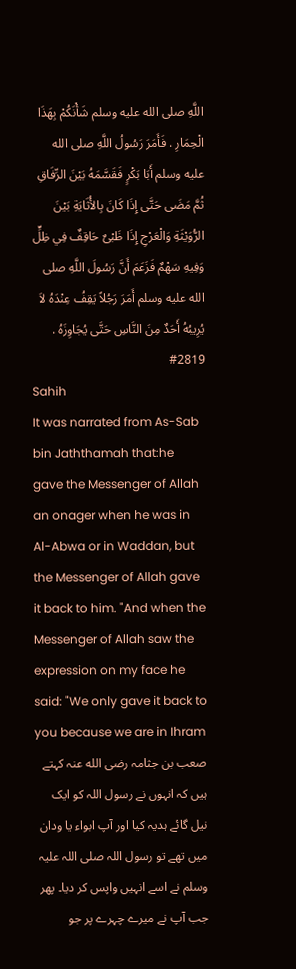اللَّهِ صلى الله عليه وسلم شَأْنَكُمْ بِهَذَا الْحِمَارِ . فَأَمَرَ رَسُولُ اللَّهِ صلى الله عليه وسلم أَبَا بَكْرٍ فَقَسَّمَهُ بَيْنَ الرِّفَاقِ ثُمَّ مَضَى حَتَّى إِذَا كَانَ بِالأُثَايَةِ بَيْنَ الرُّوَيْثَةِ وَالْعَرْجِ إِذَا ظَبْىٌ حَاقِفٌ فِي ظِلٍّ وَفِيهِ سَهْمٌ فَزَعَمَ أَنَّ رَسُولَ اللَّهِ صلى الله عليه وسلم أَمَرَ رَجُلاً يَقِفُ عِنْدَهُ لاَ يُرِيبُهُ أَحَدٌ مِنَ النَّاسِ حَتَّى يُجَاوِزَهُ .
#2819
Sahih
It was narrated from As-Sab bin Jaththamah that:he gave the Messenger of Allah an onager when he was in Al-Abwa or in Waddan, but the Messenger of Allah gave it back to him. "And when the Messenger of Allah saw the expression on my face he said: "We only gave it back to you because we are in Ihram
صعب بن جثامہ رضی الله عنہ کہتے ہیں کہ انہوں نے رسول اللہ کو ایک نیل گائے ہدیہ کیا اور آپ ابواء یا ودان میں تھے تو رسول اللہ صلی اللہ علیہ وسلم نے اسے انہیں واپس کر دیا۔ پھر جب آپ نے میرے چہرے پر جو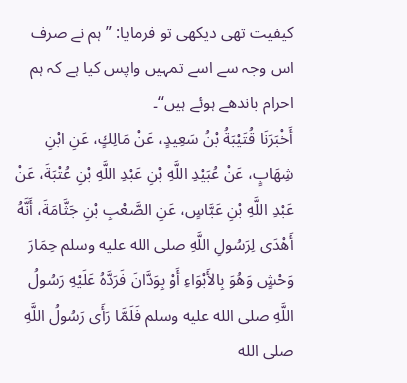کیفیت تھی دیکھی تو فرمایا: ”ہم نے صرف اس وجہ سے اسے تمہیں واپس کیا ہے کہ ہم احرام باندھے ہوئے ہیں“۔
أَخْبَرَنَا قُتَيْبَةُ بْنُ سَعِيدٍ، عَنْ مَالِكٍ، عَنِ ابْنِ شِهَابٍ، عَنْ عُبَيْدِ اللَّهِ بْنِ عَبْدِ اللَّهِ بْنِ عُتْبَةَ، عَنْ عَبْدِ اللَّهِ بْنِ عَبَّاسٍ، عَنِ الصَّعْبِ بْنِ جَثَّامَةَ، أَنَّهُ أَهْدَى لِرَسُولِ اللَّهِ صلى الله عليه وسلم حِمَارَ وَحْشٍ وَهُوَ بِالأَبْوَاءِ أَوْ بِوَدَّانَ فَرَدَّهُ عَلَيْهِ رَسُولُ اللَّهِ صلى الله عليه وسلم فَلَمَّا رَأَى رَسُولُ اللَّهِ صلى الله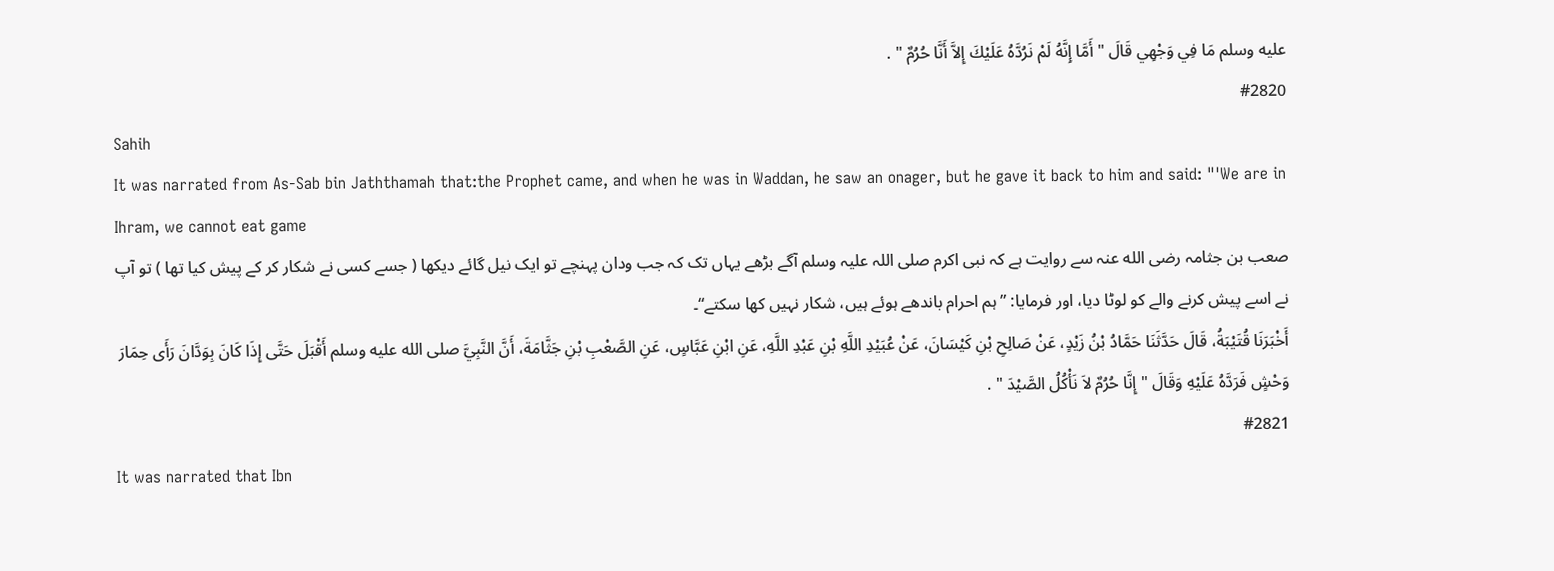عليه وسلم مَا فِي وَجْهِي قَالَ " أَمَّا إِنَّهُ لَمْ نَرُدَّهُ عَلَيْكَ إِلاَّ أَنَّا حُرُمٌ " .
#2820
Sahih
It was narrated from As-Sab bin Jaththamah that:the Prophet came, and when he was in Waddan, he saw an onager, but he gave it back to him and said: "'We are in Ihram, we cannot eat game
صعب بن جثامہ رضی الله عنہ سے روایت ہے کہ نبی اکرم صلی اللہ علیہ وسلم آگے بڑھے یہاں تک کہ جب ودان پہنچے تو ایک نیل گائے دیکھا ( جسے کسی نے شکار کر کے پیش کیا تھا ) تو آپ نے اسے پیش کرنے والے کو لوٹا دیا، اور فرمایا: ”ہم احرام باندھے ہوئے ہیں، شکار نہیں کھا سکتے“۔
أَخْبَرَنَا قُتَيْبَةُ، قَالَ حَدَّثَنَا حَمَّادُ بْنُ زَيْدٍ، عَنْ صَالِحِ بْنِ كَيْسَانَ، عَنْ عُبَيْدِ اللَّهِ بْنِ عَبْدِ اللَّهِ، عَنِ ابْنِ عَبَّاسٍ، عَنِ الصَّعْبِ بْنِ جَثَّامَةَ، أَنَّ النَّبِيَّ صلى الله عليه وسلم أَقْبَلَ حَتَّى إِذَا كَانَ بِوَدَّانَ رَأَى حِمَارَ وَحْشٍ فَرَدَّهُ عَلَيْهِ وَقَالَ " إِنَّا حُرُمٌ لاَ نَأْكُلُ الصَّيْدَ " .
#2821
It was narrated that Ibn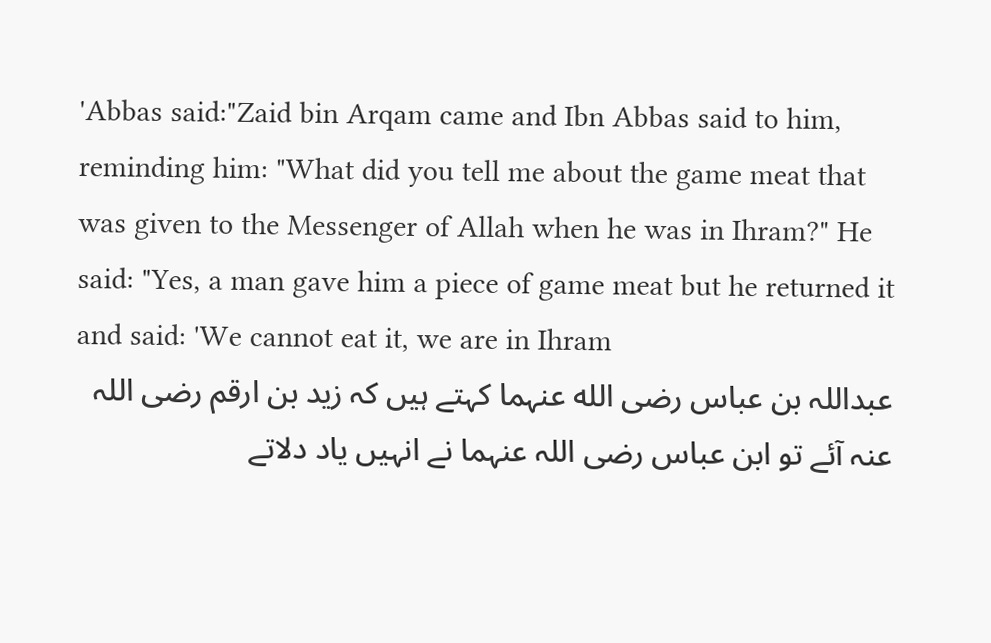'Abbas said:"Zaid bin Arqam came and Ibn Abbas said to him, reminding him: "What did you tell me about the game meat that was given to the Messenger of Allah when he was in Ihram?" He said: "Yes, a man gave him a piece of game meat but he returned it and said: 'We cannot eat it, we are in Ihram
عبداللہ بن عباس رضی الله عنہما کہتے ہیں کہ زید بن ارقم رضی اللہ عنہ آئے تو ابن عباس رضی اللہ عنہما نے انہیں یاد دلاتے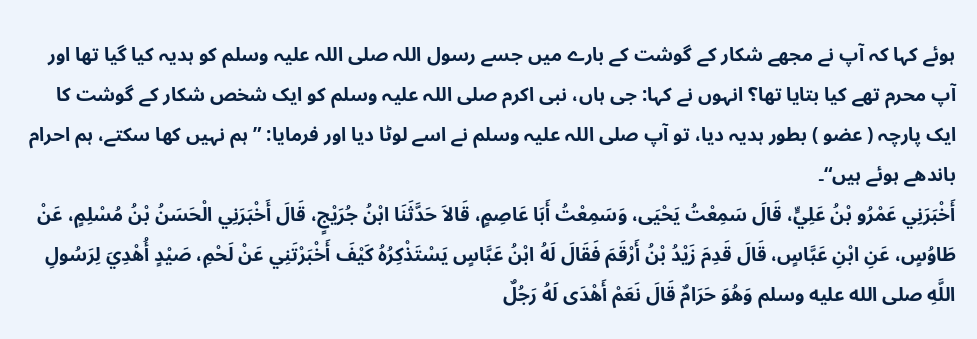ہوئے کہا کہ آپ نے مجھے شکار کے گوشت کے بارے میں جسے رسول اللہ صلی اللہ علیہ وسلم کو ہدیہ کیا گیا تھا اور آپ محرم تھے کیا بتایا تھا؟ انہوں نے کہا: جی ہاں، نبی اکرم صلی اللہ علیہ وسلم کو ایک شخص شکار کے گوشت کا ایک پارچہ ( عضو ) بطور ہدیہ دیا، تو آپ صلی اللہ علیہ وسلم نے اسے لوٹا دیا اور فرمایا: ”ہم نہیں کھا سکتے، ہم احرام باندھے ہوئے ہیں“۔
أَخْبَرَنِي عَمْرُو بْنُ عَلِيٍّ، قَالَ سَمِعْتُ يَحْيَى، وَسَمِعْتُ أَبَا عَاصِمٍ، قَالاَ حَدَّثَنَا ابْنُ جُرَيْجٍ، قَالَ أَخْبَرَنِي الْحَسَنُ بْنُ مُسْلِمٍ، عَنْ طَاوُسٍ، عَنِ ابْنِ عَبَّاسٍ، قَالَ قَدِمَ زَيْدُ بْنُ أَرْقَمَ فَقَالَ لَهُ ابْنُ عَبَّاسٍ يَسْتَذْكِرُهُ كَيْفَ أَخْبَرْتَنِي عَنْ لَحْمِ، صَيْدٍ أُهْدِيَ لِرَسُولِ اللَّهِ صلى الله عليه وسلم وَهُوَ حَرَامٌ قَالَ نَعَمْ أَهْدَى لَهُ رَجُلٌ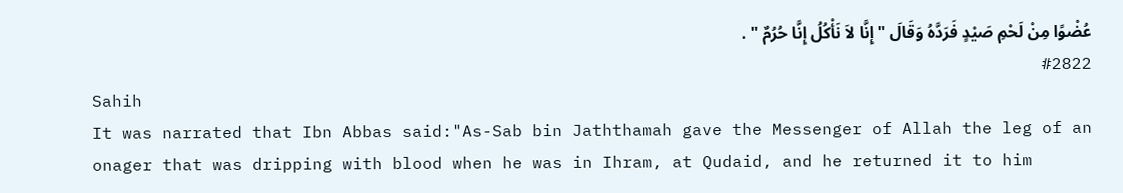عُضْوًا مِنْ لَحْمِ صَيْدٍ فَرَدَّهُ وَقَالَ " إِنَّا لاَ نَأْكُلُ إِنَّا حُرُمٌ " .
#2822
Sahih
It was narrated that Ibn Abbas said:"As-Sab bin Jaththamah gave the Messenger of Allah the leg of an onager that was dripping with blood when he was in Ihram, at Qudaid, and he returned it to him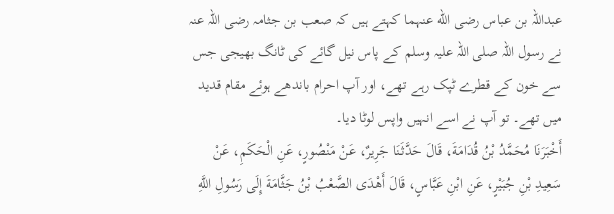عبداللہ بن عباس رضی الله عنہما کہتے ہیں کہ صعب بن جثامہ رضی اللہ عنہ نے رسول اللہ صلی اللہ علیہ وسلم کے پاس نیل گائے کی ٹانگ بھیجی جس سے خون کے قطرے ٹپک رہے تھے، اور آپ احرام باندھے ہوئے مقام قدید میں تھے۔ تو آپ نے اسے انہیں واپس لوٹا دیا۔
أَخْبَرَنَا مُحَمَّدُ بْنُ قُدَامَةَ، قَالَ حَدَّثَنَا جَرِيرٌ، عَنْ مَنْصُورٍ، عَنِ الْحَكَمِ، عَنْ سَعِيدِ بْنِ جُبَيْرٍ، عَنِ ابْنِ عَبَّاسٍ، قَالَ أَهْدَى الصَّعْبُ بْنُ جَثَّامَةَ إِلَى رَسُولِ اللَّهِ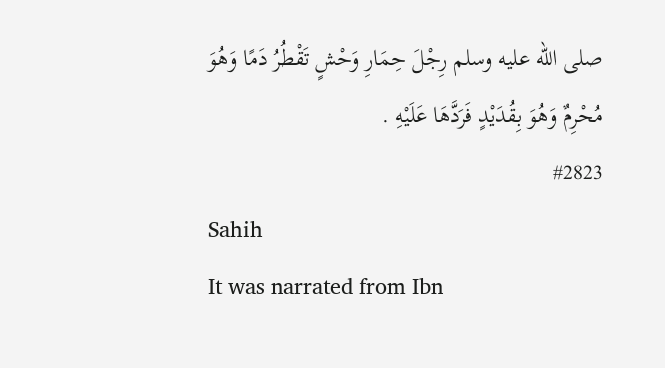صلى الله عليه وسلم رِجْلَ حِمَارِ وَحْشٍ تَقْطُرُ دَمًا وَهُوَ مُحْرِمٌ وَهُوَ بِقُدَيْدٍ فَرَدَّهَا عَلَيْهِ .
#2823
Sahih
It was narrated from Ibn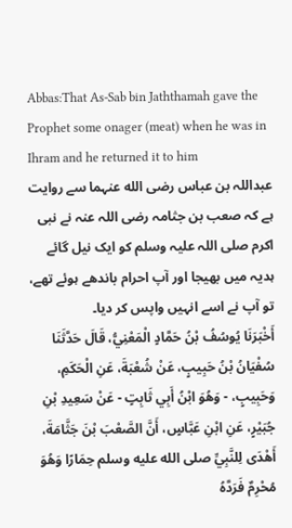Abbas:That As-Sab bin Jaththamah gave the Prophet some onager (meat) when he was in Ihram and he returned it to him
عبداللہ بن عباس رضی الله عنہما سے روایت ہے کہ صعب بن جثامہ رضی اللہ عنہ نے نبی اکرم صلی اللہ علیہ وسلم کو ایک نیل گائے ہدیہ میں بھیجا اور آپ احرام باندھے ہوئے تھے، تو آپ نے اسے انہیں واپس کر دیا۔
أَخْبَرَنَا يُوسُفُ بْنُ حَمَّادٍ الْمَعْنِيُّ، قَالَ حَدَّثَنَا سُفْيَانُ بْنُ حَبِيبٍ، عَنْ شُعْبَةَ، عَنِ الْحَكَمِ، وَحَبِيبٍ، - وَهُوَ ابْنُ أَبِي ثَابِتٍ - عَنْ سَعِيدِ بْنِ جُبَيْرٍ، عَنِ ابْنِ عَبَّاسٍ، أَنَّ الصَّعْبَ بْنَ جَثَّامَةَ، أَهْدَى لِلنَّبِيِّ صلى الله عليه وسلم حِمَارًا وَهُوَ مُحْرِمٌ فَرَدَّهُ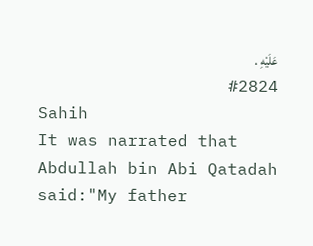عَلَيْهِ .
#2824
Sahih
It was narrated that Abdullah bin Abi Qatadah said:"My father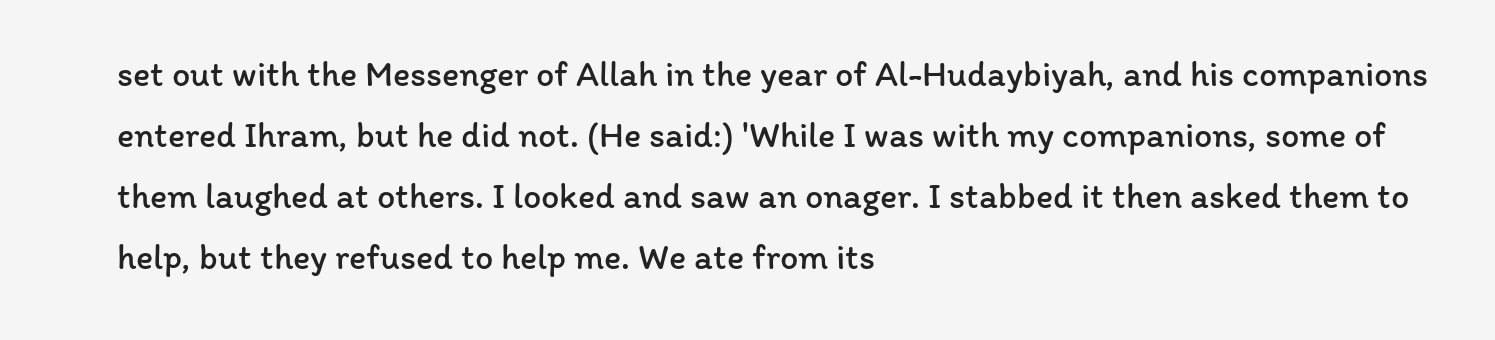set out with the Messenger of Allah in the year of Al-Hudaybiyah, and his companions entered Ihram, but he did not. (He said:) 'While I was with my companions, some of them laughed at others. I looked and saw an onager. I stabbed it then asked them to help, but they refused to help me. We ate from its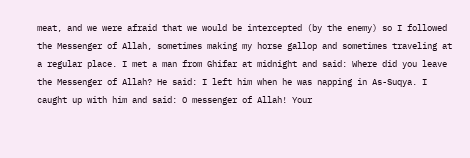meat, and we were afraid that we would be intercepted (by the enemy) so I followed the Messenger of Allah, sometimes making my horse gallop and sometimes traveling at a regular place. I met a man from Ghifar at midnight and said: Where did you leave the Messenger of Allah? He said: I left him when he was napping in As-Suqya. I caught up with him and said: O messenger of Allah! Your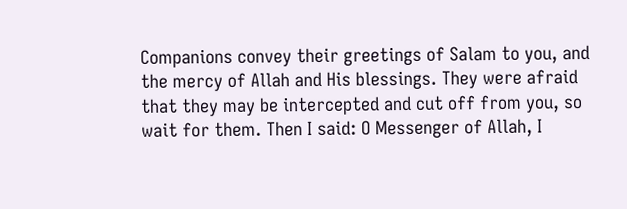Companions convey their greetings of Salam to you, and the mercy of Allah and His blessings. They were afraid that they may be intercepted and cut off from you, so wait for them. Then I said: O Messenger of Allah, I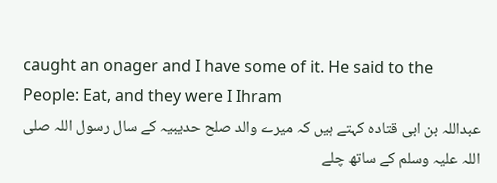caught an onager and I have some of it. He said to the People: Eat, and they were I Ihram
عبداللہ بن ابی قتادہ کہتے ہیں کہ میرے والد صلح حدیبیہ کے سال رسول اللہ صلی اللہ علیہ وسلم کے ساتھ چلے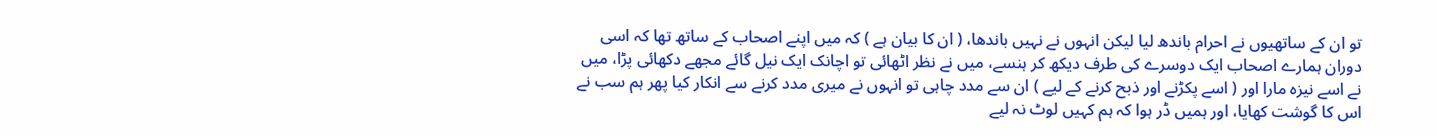تو ان کے ساتھیوں نے احرام باندھ لیا لیکن انہوں نے نہیں باندھا، ( ان کا بیان ہے ) کہ میں اپنے اصحاب کے ساتھ تھا کہ اسی دوران ہمارے اصحاب ایک دوسرے کی طرف دیکھ کر ہنسے، میں نے نظر اٹھائی تو اچانک ایک نیل گائے مجھے دکھائی پڑا، میں نے اسے نیزہ مارا اور ( اسے پکڑنے اور ذبح کرنے کے لیے ) ان سے مدد چاہی تو انہوں نے میری مدد کرنے سے انکار کیا پھر ہم سب نے اس کا گوشت کھایا، اور ہمیں ڈر ہوا کہ ہم کہیں لوٹ نہ لیے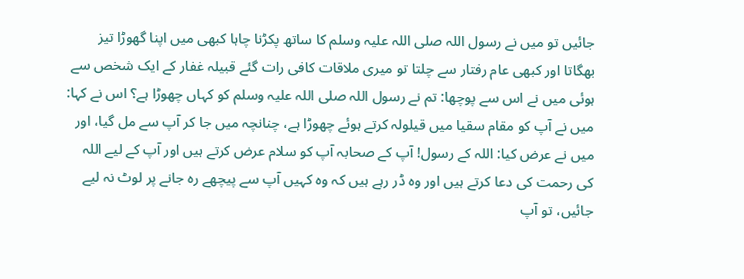جائیں تو میں نے رسول اللہ صلی اللہ علیہ وسلم کا ساتھ پکڑنا چاہا کبھی میں اپنا گھوڑا تیز بھگاتا اور کبھی عام رفتار سے چلتا تو میری ملاقات کافی رات گئے قبیلہ غفار کے ایک شخص سے ہوئی میں نے اس سے پوچھا: تم نے رسول اللہ صلی اللہ علیہ وسلم کو کہاں چھوڑا ہے؟ اس نے کہا: میں نے آپ کو مقام سقیا میں قیلولہ کرتے ہوئے چھوڑا ہے، چنانچہ میں جا کر آپ سے مل گیا، اور میں نے عرض کیا: اللہ کے رسول! آپ کے صحابہ آپ کو سلام عرض کرتے ہیں اور آپ کے لیے اللہ کی رحمت کی دعا کرتے ہیں اور وہ ڈر رہے ہیں کہ وہ کہیں آپ سے پیچھے رہ جانے پر لوٹ نہ لیے جائیں، تو آپ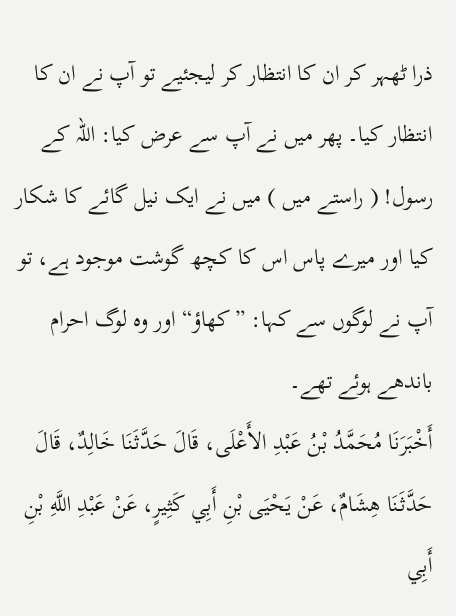ذرا ٹھہر کر ان کا انتظار کر لیجئیے تو آپ نے ان کا انتظار کیا۔ پھر میں نے آپ سے عرض کیا: اللہ کے رسول! ( راستے میں ) میں نے ایک نیل گائے کا شکار کیا اور میرے پاس اس کا کچھ گوشت موجود ہے، تو آپ نے لوگوں سے کہا: ”کھاؤ“ اور وہ لوگ احرام باندھے ہوئے تھے۔
أَخْبَرَنَا مُحَمَّدُ بْنُ عَبْدِ الأَعْلَى، قَالَ حَدَّثَنَا خَالِدٌ، قَالَ حَدَّثَنَا هِشَامٌ، عَنْ يَحْيَى بْنِ أَبِي كَثِيرٍ، عَنْ عَبْدِ اللَّهِ بْنِ أَبِي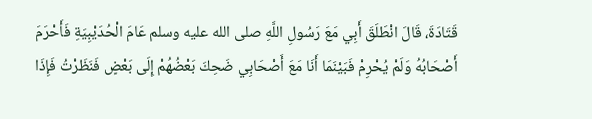قَتَادَةَ، قَالَ انْطَلَقَ أَبِي مَعَ رَسُولِ اللَّهِ صلى الله عليه وسلم عَامَ الْحُدَيْبِيَةِ فَأَحْرَمَ أَصْحَابُهُ وَلَمْ يُحْرِمْ فَبَيْنَمَا أَنَا مَعَ أَصْحَابِي ضَحِكَ بَعْضُهُمْ إِلَى بَعْضٍ فَنَظَرْتُ فَإِذَا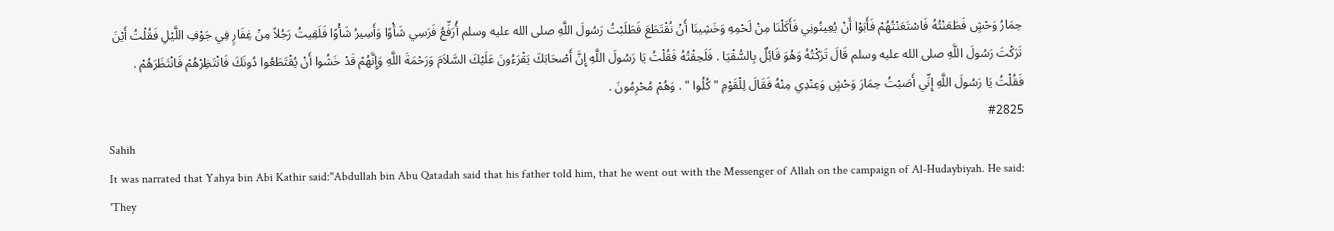حِمَارُ وَحْشٍ فَطَعَنْتُهُ فَاسْتَعَنْتُهُمْ فَأَبَوْا أَنْ يُعِينُونِي فَأَكَلْنَا مِنْ لَحْمِهِ وَخَشِينَا أَنْ نُقْتَطَعَ فَطَلَبْتُ رَسُولَ اللَّهِ صلى الله عليه وسلم أُرَفِّعُ فَرَسِي شَأْوًا وَأَسِيرُ شَأْوًا فَلَقِيتُ رَجُلاً مِنْ غِفَارٍ فِي جَوْفِ اللَّيْلِ فَقُلْتُ أَيْنَ تَرَكْتَ رَسُولَ اللَّهِ صلى الله عليه وسلم قَالَ تَرَكْتُهُ وَهُوَ قَائِلٌ بِالسُّقْيَا . فَلَحِقْتُهُ فَقُلْتُ يَا رَسُولَ اللَّهِ إِنَّ أَصْحَابَكَ يَقْرَءُونَ عَلَيْكَ السَّلاَمَ وَرَحْمَةَ اللَّهِ وَإِنَّهُمْ قَدْ خَشُوا أَنْ يُقْتَطَعُوا دُونَكَ فَانْتَظِرْهُمْ فَانْتَظَرَهُمْ . فَقُلْتُ يَا رَسُولَ اللَّهِ إِنِّي أَصَبْتُ حِمَارَ وَحْشٍ وَعِنْدِي مِنْهُ فَقَالَ لِلْقَوْمِ " كُلُوا " . وَهُمْ مُحْرِمُونَ .
#2825
Sahih
It was narrated that Yahya bin Abi Kathir said:"Abdullah bin Abu Qatadah said that his father told him, that he went out with the Messenger of Allah on the campaign of Al-Hudaybiyah. He said: 'They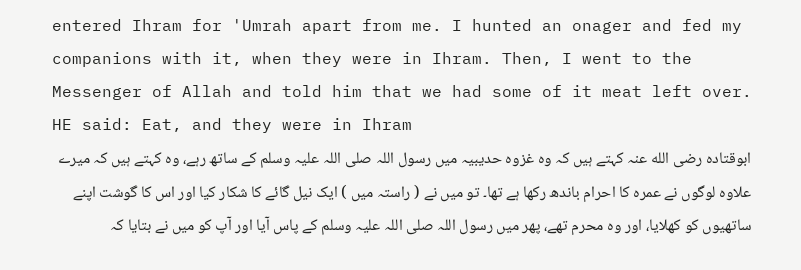entered Ihram for 'Umrah apart from me. I hunted an onager and fed my companions with it, when they were in Ihram. Then, I went to the Messenger of Allah and told him that we had some of it meat left over. HE said: Eat, and they were in Ihram
ابوقتادہ رضی الله عنہ کہتے ہیں کہ وہ غزوہ حدیبیہ میں رسول اللہ صلی اللہ علیہ وسلم کے ساتھ رہے، وہ کہتے ہیں کہ میرے علاوہ لوگوں نے عمرہ کا احرام باندھ رکھا ہے تھا۔ تو میں نے ( راستہ میں ) ایک نیل گائے کا شکار کیا اور اس کا گوشت اپنے ساتھیوں کو کھلایا، اور وہ محرم تھے، پھر میں رسول اللہ صلی اللہ علیہ وسلم کے پاس آیا اور آپ کو میں نے بتایا کہ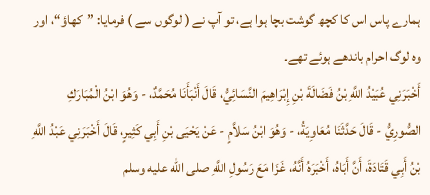ہمارے پاس اس کا کچھ گوشت بچا ہوا ہے، تو آپ نے ( لوگوں سے ) فرمایا: ”کھاؤ“، اور وہ لوگ احرام باندھے ہوئے تھے۔
أَخْبَرَنِي عُبَيْدُ اللَّهِ بْنُ فَضَالَةَ بْنِ إِبْرَاهِيمَ النَّسَائِيُّ، قَالَ أَنْبَأَنَا مُحَمَّدٌ، - وَهُوَ ابْنُ الْمُبَارَكِ الصُّورِيُّ - قَالَ حَدَّثَنَا مُعَاوِيَةُ، - وَهُوَ ابْنُ سَلاَّمٍ - عَنْ يَحْيَى بْنِ أَبِي كَثِيرٍ، قَالَ أَخْبَرَنِي عَبْدُ اللَّهِ بْنُ أَبِي قَتَادَةَ، أَنَّ أَبَاهُ، أَخْبَرَهُ أَنَّهُ، غَزَا مَعَ رَسُولِ اللَّهِ صلى الله عليه وسلم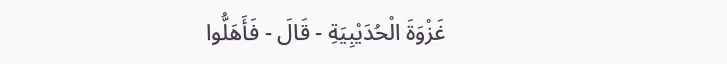غَزْوَةَ الْحُدَيْبِيَةِ - قَالَ - فَأَهَلُّوا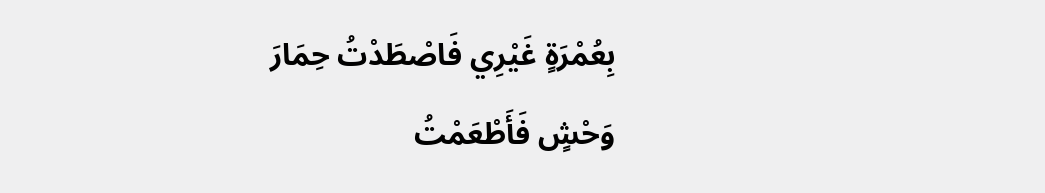بِعُمْرَةٍ غَيْرِي فَاصْطَدْتُ حِمَارَ وَحْشٍ فَأَطْعَمْتُ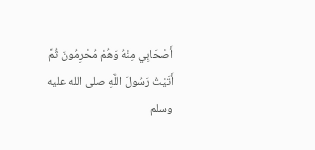أَصْحَابِي مِنْهُ وَهُمْ مُحْرِمُونَ ثُمَّ أَتَيْتُ رَسُولَ اللَّهِ صلى الله عليه وسلم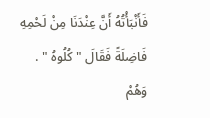فَأَنْبَأْتُهُ أَنَّ عِنْدَنَا مِنْ لَحْمِهِ فَاضِلَةً فَقَالَ " كُلُوهُ " . وَهُمْ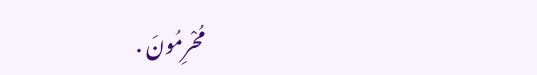مُحْرِمُونَ .